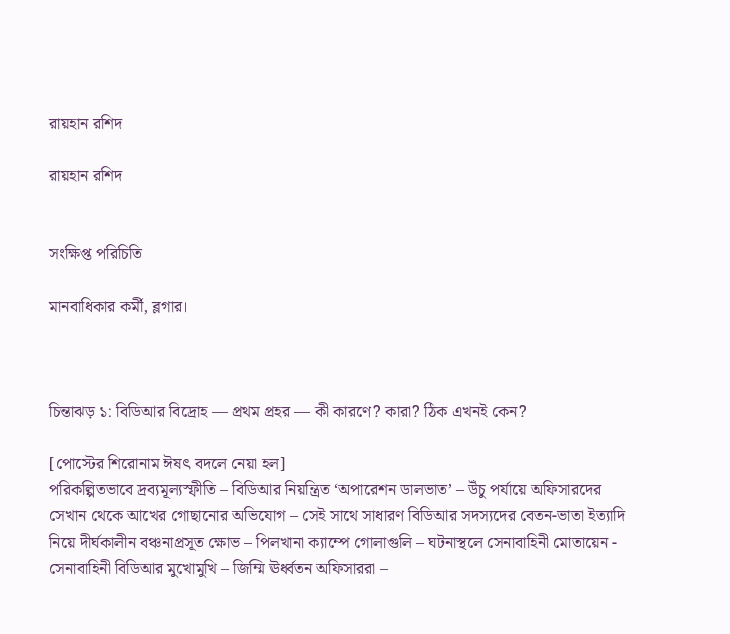রায়হান রশিদ

রায়হান রশিদ


সংক্ষিপ্ত পরিচিতি

মানবাধিকার কর্মী, ব্লগার।



চিন্তাঝড় ১: বিডিআর বিদ্রোহ — প্রথম প্রহর‌‌ — কী কারণে? কারা? ঠিক এখনই কেন?

[পোস্টের শিরোনাম ঈষৎ বদলে নেয়া হল]
পরিকল্পিতভাবে দ্রব্যমূল্যস্ফীতি – বিডিআর নিয়ন্ত্রিত ‘অপারেশন ডালভাত’ – উঁচু পর্যায়ে অফিসারদের সেখান থেকে আখের গোছানোর অভিযোগ – সেই সাথে সাধারণ বিডিআর সদস্যদের বেতন-ভাতা ইত্যাদি নিয়ে দীর্ঘকালীন বঞ্চনাপ্রসূত ক্ষোভ – পিলখানা ক্যাম্পে গোলাগুলি – ঘটনাস্থলে সেনাবাহিনী মোতায়েন ‌- সেনাবাহিনী বিডিআর মুখোমুখি – জিম্মি ঊর্ধ্বতন অফিসাররা –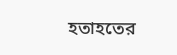হতাহতের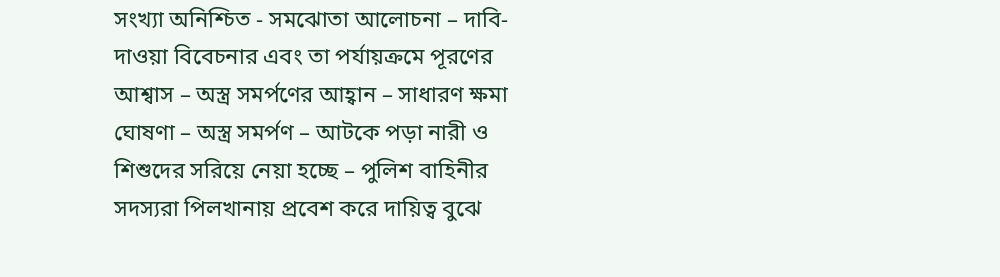সংখ্যা অনিশ্চিত ‌- সমঝোতা আলোচনা‌ – দাবি-দাওয়া বিবেচনার এবং তা পর্যায়ক্রমে পূরণের আশ্বাস – অস্ত্র সমর্পণের আহ্বান – সাধারণ ক্ষমা ঘোষণা – অস্ত্র সমর্পণ – আটকে পড়া নারী ও শিশুদের সরিয়ে নেয়া হচ্ছে – পুলিশ বাহিনীর সদস্যরা পিলখানায় প্রবেশ করে দায়িত্ব বুঝে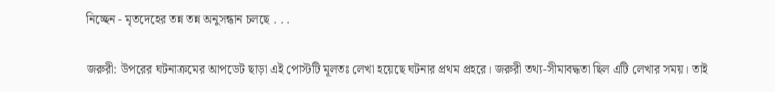নিচ্ছেন ‌- মৃতদেহের তন্ন তন্ন অনুসন্ধান চলছে . . .

জরুরী: উপরের ঘটনাক্রমের আপডেট ছাড়া এই পোস্টটি মূলতঃ লেখা হয়েছে ঘটনার প্রথম প্রহরে। জরুরী তথ্য-সীমাবদ্ধতা ছিল এটি লেখার সময়। তাই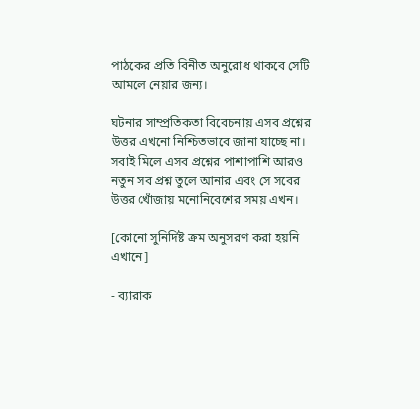পাঠকের প্রতি বিনীত অনুরোধ থাকবে সেটি আমলে নেয়ার জন্য।

ঘটনার সাম্প্রতিকতা বিবেচনায় এসব প্রশ্নের উত্তর এখনো নিশ্চিতভাবে জানা যাচ্ছে না। সবাই মিলে এসব প্রশ্নের পাশাপাশি আরও নতুন সব প্রশ্ন তুলে আনার এবং সে সবের উত্তর খোঁজায় মনোনিবেশের সময় এখন।

[কোনো সুনির্দিষ্ট ক্রম অনুসরণ করা হয়নি এখানে]

- ব্যারাক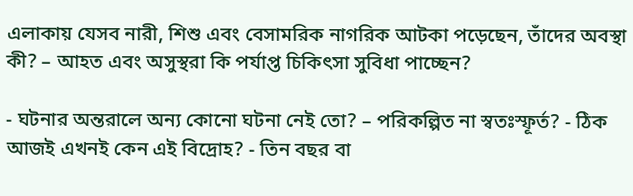এলাকায় যেসব নারী, শিশু এবং বেসামরিক নাগরিক আটকা পড়েছেন, তাঁদের অবস্থা কী? – আহত এবং অসুস্থরা কি পর্যাপ্ত চিকিৎসা সুবিধা পাচ্ছেন?

- ঘটনার অন্তরালে অন্য কোনো ঘটনা নেই তো? – পরিকল্পিত না স্বতঃস্ফূর্ত? - ঠিক আজই এখনই কেন এই বিদ্রোহ? - তিন বছর বা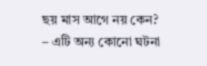ছয় মাস আগে নয় কেন? – এটি অন্য কোনো ঘটনা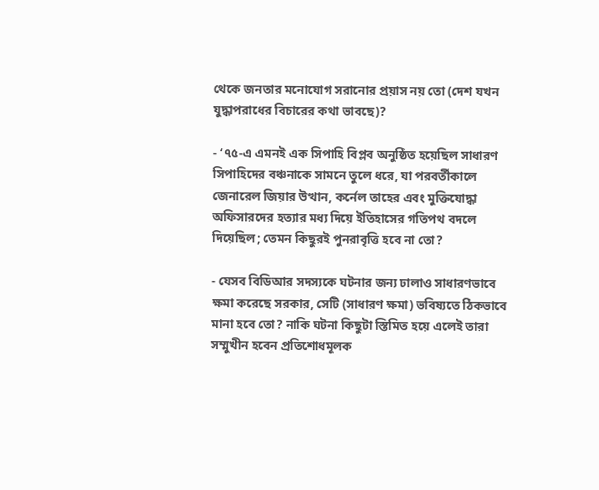থেকে জনতার মনোযোগ সরানোর প্রয়াস নয় তো (দেশ যখন যুদ্ধাপরাধের বিচারের কথা ভাবছে)?

- ‘৭৫-এ এমনই এক সিপাহি বিপ্লব অনুষ্ঠিত হয়েছিল সাধারণ সিপাহিদের বঞ্চনাকে সামনে তুলে ধরে, যা পরবর্তীকালে জেনারেল জিয়ার উত্থান, কর্নেল তাহের এবং মুক্তিযোদ্ধা অফিসারদের হত্যার মধ্য দিয়ে ইতিহাসের গতিপথ বদলে দিয়েছিল; তেমন কিছুরই পুনরাবৃত্তি হবে না তো?

- যেসব বিডিআর সদস্যকে ঘটনার জন্য ঢালাও সাধারণভাবে ক্ষমা করেছে সরকার, সেটি (সাধারণ ক্ষমা) ভবিষ্যতে ঠিকভাবে মানা হবে তো? নাকি ঘটনা কিছুটা স্তিমিত হয়ে এলেই তারা সম্মুখীন হবেন প্রতিশোধমূলক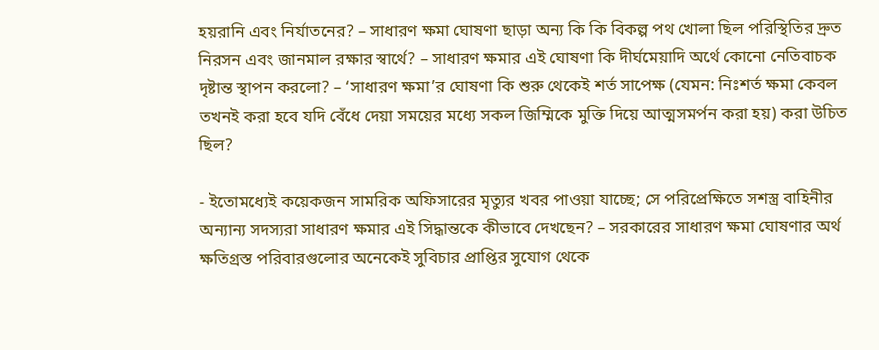হয়রানি এবং নির্যাতনের? – সাধারণ ক্ষমা ঘোষণা ছাড়া অন্য কি কি বিকল্প পথ খোলা ছিল পরিস্থিতির দ্রুত নিরসন এবং জানমাল রক্ষার স্বার্থে? – সাধারণ ক্ষমার এই ঘোষণা কি দীর্ঘমেয়াদি অর্থে কোনো নেতিবাচক দৃষ্টান্ত স্থাপন করলো? – ‘সাধারণ ক্ষমা’র ঘোষণা কি শুরু থেকেই শর্ত সাপেক্ষ (যেমন: নিঃশর্ত ক্ষমা কেবল তখনই করা হবে যদি বেঁধে দেয়া সময়ের মধ্যে সকল জিম্মিকে মুক্তি দিয়ে আত্মসমর্পন করা হয়) করা উচিত ছিল?

- ইতোমধ্যেই কয়েকজন সামরিক অফিসারের মৃত্যুর খবর পাওয়া যাচ্ছে; সে পরিপ্রেক্ষিতে সশস্ত্র বাহিনীর অন্যান্য সদস্যরা সাধারণ ক্ষমার এই সিদ্ধান্তকে কীভাবে দেখছেন? – সরকারের সাধারণ ক্ষমা ঘোষণার অর্থ ক্ষতিগ্রস্ত পরিবারগুলোর অনেকেই সুবিচার প্রাপ্তির সুযোগ থেকে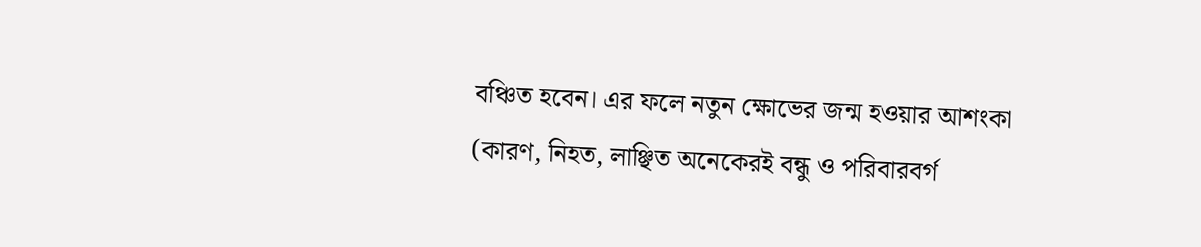বঞ্চিত হবেন। এর ফলে নতুন ক্ষোভের জন্ম হওয়ার আশংকা (কারণ, নিহত, লাঞ্ছিত অনেকেরই বন্ধু ও পরিবারবর্গ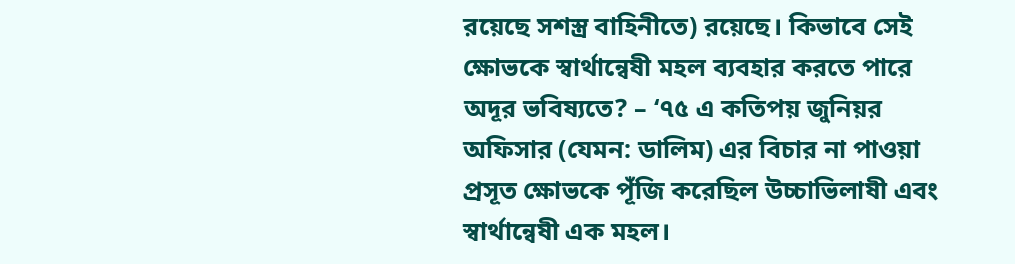রয়েছে সশস্ত্র বাহিনীতে) রয়েছে। কিভাবে সেই ক্ষোভকে স্বার্থান্বেষী মহল ব্যবহার করতে পারে অদূর ভবিষ্যতে? – ‘৭৫ এ কতিপয় জুনিয়র অফিসার (যেমন: ডালিম) এর বিচার না পাওয়া প্রসূত ক্ষোভকে পূঁজি করেছিল উচ্চাভিলাষী এবং স্বার্থান্বেষী এক মহল।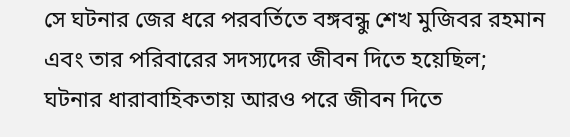সে ঘটনার জের ধরে পরবর্তিতে বঙ্গবন্ধু শেখ মুজিবর রহমান এবং তার পরিবারের সদস্যদের জীবন দিতে হয়েছিল; ঘটনার ধারাবাহিকতায় আরও পরে জীবন দিতে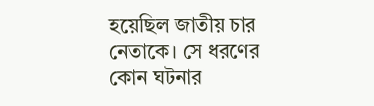হয়েছিল জাতীয় চার নেতাকে। সে ধরণের কোন ঘটনার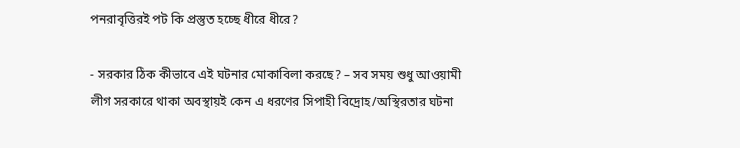পনরাবৃত্তিরই পট কি প্রস্তুত হচ্ছে ধীরে ধীরে?

- সরকার ঠিক কীভাবে এই ঘটনার মোকাবিলা করছে? – সব সময় শুধু আওয়ামী লীগ সরকারে থাকা অবস্থায়ই কেন এ ধরণের সিপাহী বিদ্রোহ/অস্থিরতার ঘটনা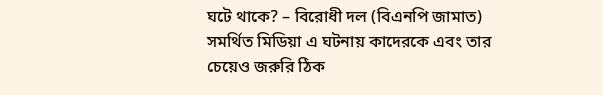ঘটে থাকে? – বিরোধী দল (বিএনপি জামাত) সমর্থিত মিডিয়া এ ঘটনায় কাদেরকে এবং তার চেয়েও জরুরি ঠিক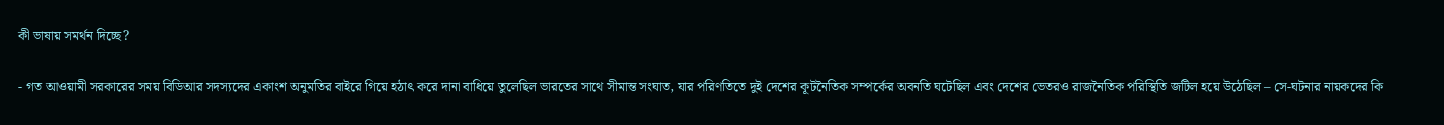কী ভাষায় সমর্থন দিচ্ছে?

- গত আওয়ামী সরকারের সময় বিডিআর সদস্যদের একাংশ অনুমতির বাইরে গিয়ে হঠাৎ করে দানা বাধিয়ে তুলেছিল ভারতের সাথে সীমান্ত সংঘাত, যার পরিণতিতে দুই দেশের কূটনৈতিক সম্পর্কের অবনতি ঘটেছিল এবং দেশের ভেতরও রাজনৈতিক পরিস্থিতি জটিল হয়ে উঠেছিল – সে-ঘটনার নায়কদের কি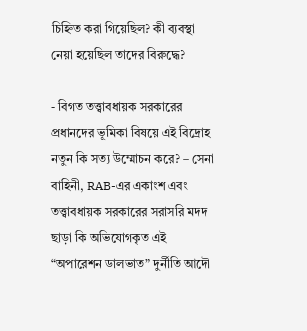চিহ্নিত করা গিয়েছিল? কী ব্যবস্থা নেয়া হয়েছিল তাদের বিরুদ্ধে?

- বিগত তত্ত্বাবধায়ক সরকারের প্রধানদের ভূমিকা বিষয়ে এই বিদ্রোহ নতুন কি সত্য উম্মোচন করে? – সেনা বাহিনী, RAB-এর একাংশ এবং তত্ত্বাবধায়ক সরকারের সরাসরি মদদ ছাড়া কি অভিযোগকৃত এই “অপারেশন ডালভাত” দুর্নীতি আদৌ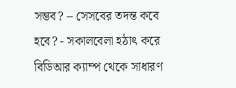সম্ভব? – সেসবের তদন্ত কবে হবে? - সকালবেলা হঠাৎ করে বিডিআর ক্যাম্প থেকে সাধারণ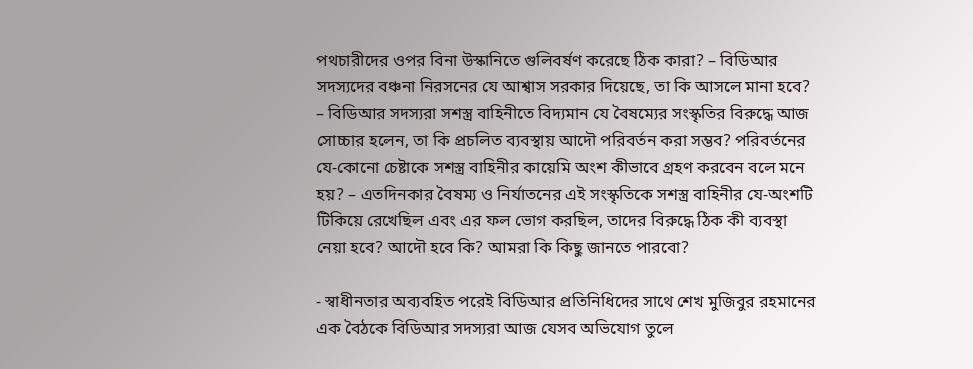পথচারীদের ওপর বিনা উস্কানিতে গুলিবর্ষণ করেছে ঠিক কারা? – বিডিআর সদস্যদের বঞ্চনা নিরসনের যে আশ্বাস সরকার দিয়েছে, তা কি আসলে মানা হবে? – বিডিআর সদস্যরা সশস্ত্র বাহিনীতে বিদ্যমান যে বৈষম্যের সংস্কৃতির বিরুদ্ধে আজ সোচ্চার হলেন, তা কি প্রচলিত ব্যবস্থায় আদৌ পরিবর্তন করা সম্ভব? পরিবর্তনের যে-কোনো চেষ্টাকে সশস্ত্র বাহিনীর কায়েমি অংশ কীভাবে গ্রহণ করবেন বলে মনে হয়? – এতদিনকার বৈষম্য ও নির্যাতনের এই সংস্কৃতিকে সশস্ত্র বাহিনীর যে-অংশটি টিকিয়ে রেখেছিল এবং এর ফল ভোগ করছিল, তাদের বিরুদ্ধে ঠিক কী ব্যবস্থা নেয়া হবে? আদৌ হবে কি? আমরা কি কিছু জানতে পারবো?

- স্বাধীনতার অব্যবহিত পরেই বিডিআর প্রতিনিধিদের সাথে শেখ মুজিবুর রহমানের এক বৈঠকে বিডিআর সদস্যরা আজ যেসব অভিযোগ তুলে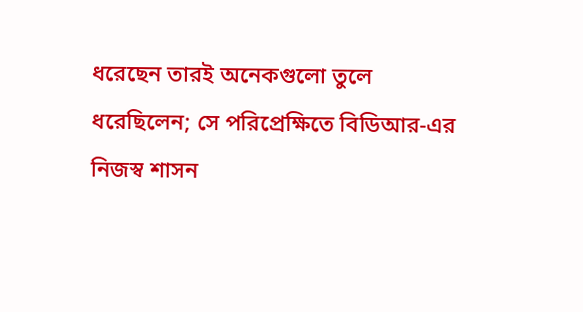ধরেছেন তারই অনেকগুলো তুলে ধরেছিলেন; সে পরিপ্রেক্ষিতে বিডিআর-এর নিজস্ব শাসন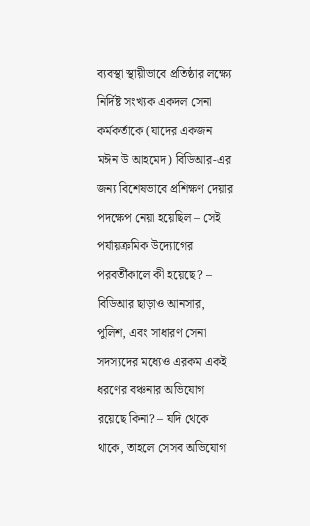ব্যবস্থা স্থায়ীভাবে প্রতিষ্ঠার লক্ষ্যে নির্দিষ্ট সংখ্যক একদল সেনা কর্মকর্তাকে (যাদের একজন মঈন উ আহমেদ) বিডিআর-এর জন্য বিশেষভাবে প্রশিক্ষণ দেয়ার পদক্ষেপ নেয়া হয়েছিল – সেই পর্যায়ক্রমিক উদ্যোগের পরবর্তীকালে কী হয়েছে? – বিডিআর ছাড়াও আনসার, পুলিশ, এবং সাধারণ সেনা সদস্যদের মধ্যেও এরকম একই ধরণের বঞ্চনার অভিযোগ রয়েছে কিনা? – যদি থেকে থাকে, তাহলে সেসব অভিযোগ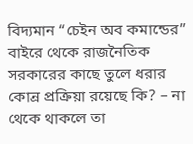বিদ্যমান “চেইন অব কমান্ডের” বাইরে থেকে রাজনৈতিক সরকারের কাছে তুলে ধরার কোন্র প্রক্রিয়া রয়েছে কি? – না থেকে থাকলে তা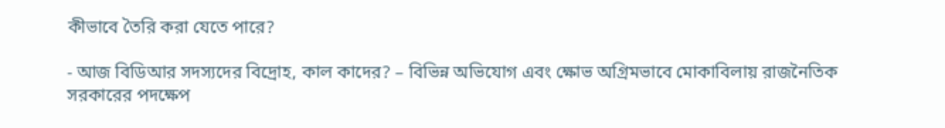কীভাবে তৈরি করা যেতে পারে?

- আজ বিডিআর সদস্যদের বিদ্রোহ, কাল কাদের? – বিভিন্ন অভিযোগ এবং ক্ষোভ অগ্রিমভাবে মোকাবিলায় রাজনৈতিক সরকারের পদক্ষেপ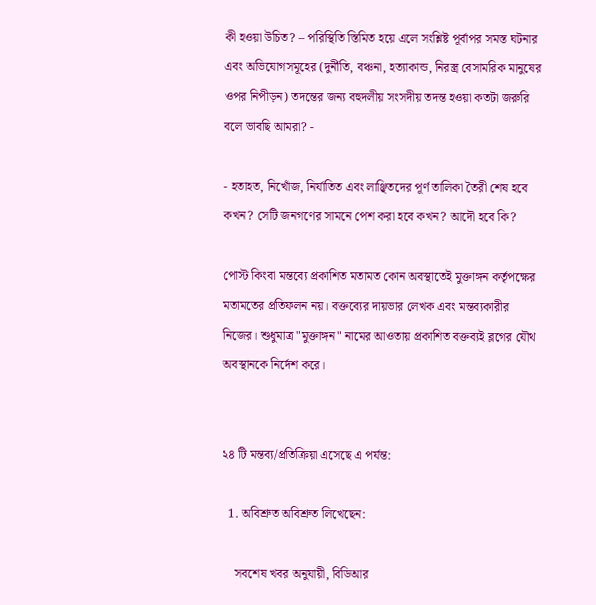কী হওয়া উচিত? – পরিস্থিতি স্তিমিত হয়ে এলে সংশ্লিষ্ট পূর্বাপর সমস্ত ঘটনার এবং অভিযোগসমূহের (দুর্নীতি, বঞ্চনা, হত্যাকান্ড, নিরস্ত্র বেসামরিক মানুষের ওপর নিপীড়ন) তদন্তের জন্য বহুদলীয় সংসদীয় তদন্ত হওয়া কতটা জরুরি বলে ভাবছি আমরা? -

- হতাহত, নিখোঁজ, নির্যাতিত এবং লাঞ্ছিতদের পূর্ণ তালিকা তৈরী শেষ হবে কখন? সেটি জনগণের সামনে পেশ করা হবে কখন? আদৌ হবে কি?

পোস্ট কিংবা মন্তব্যে প্রকাশিত মতামত কোন অবস্থাতেই মুক্তাঙ্গন কর্তৃপক্ষের মতামতের প্রতিফলন নয়। বক্তব্যের দায়ভার লেখক এবং মন্তব্যকারীর নিজের। শুধুমাত্র "মুক্তাঙ্গন" নামের আওতায় প্রকাশিত বক্তব্যই ব্লগের যৌথ অবস্থানকে নির্দেশ করে।


২৪ টি মন্তব্য/প্রতিক্রিয়া এসেছে এ পর্যন্ত:

  1. অবিশ্রুত অবিশ্রুত লিখেছেন:

    সবশেষ খবর অনুযায়ী, বিডিআর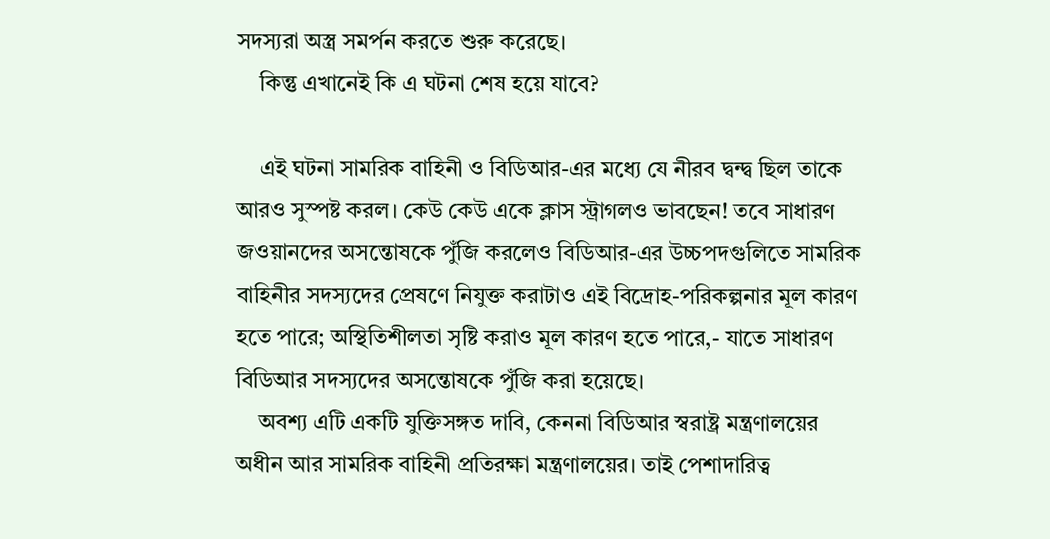সদস্যরা অস্ত্র সমর্পন করতে শুরু করেছে।
    কিন্তু এখানেই কি এ ঘটনা শেষ হয়ে যাবে?

    এই ঘটনা সামরিক বাহিনী ও বিডিআর-এর মধ্যে যে নীরব দ্বন্দ্ব ছিল তাকে আরও সুস্পষ্ট করল। কেউ কেউ একে ক্লাস স্ট্রাগলও ভাবছেন! তবে সাধারণ জওয়ানদের অসন্তোষকে পুঁজি করলেও বিডিআর-এর উচ্চপদগুলিতে সামরিক বাহিনীর সদস্যদের প্রেষণে নিযুক্ত করাটাও এই বিদ্রোহ-পরিকল্পনার মূল কারণ হতে পারে; অস্থিতিশীলতা সৃষ্টি করাও মূল কারণ হতে পারে,- যাতে সাধারণ বিডিআর সদস্যদের অসন্তোষকে পুঁজি করা হয়েছে।
    অবশ্য এটি একটি যুক্তিসঙ্গত দাবি, কেননা বিডিআর স্বরাষ্ট্র মন্ত্রণালয়ের অধীন আর সামরিক বাহিনী প্রতিরক্ষা মন্ত্রণালয়ের। তাই পেশাদারিত্ব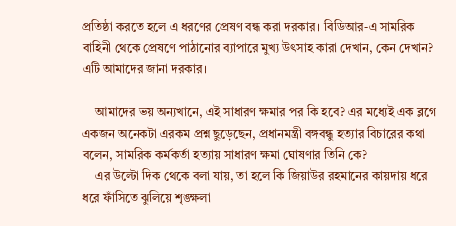প্রতিষ্ঠা করতে হলে এ ধরণের প্রেষণ বন্ধ করা দরকার। বিডিআর-এ সামরিক বাহিনী থেকে প্রেষণে পাঠানোর ব্যাপারে মুখ্য উৎসাহ কারা দেখান, কেন দেখান? এটি আমাদের জানা দরকার।

    আমাদের ভয় অন্যখানে, এই সাধারণ ক্ষমার পর কি হবে? এর মধ্যেই এক ব্লগে একজন অনেকটা এরকম প্রশ্ন ছুড়েছেন, প্রধানমন্ত্রী বঙ্গবন্ধু হত্যার বিচারের কথা বলেন, সামরিক কর্মকর্তা হত্যায় সাধারণ ক্ষমা ঘোষণার তিনি কে?
    এর উল্টো দিক থেকে বলা যায়, তা হলে কি জিয়াউর রহমানের কায়দায় ধরে ধরে ফাঁসিতে ঝুলিয়ে শৃঙ্ক্ষলা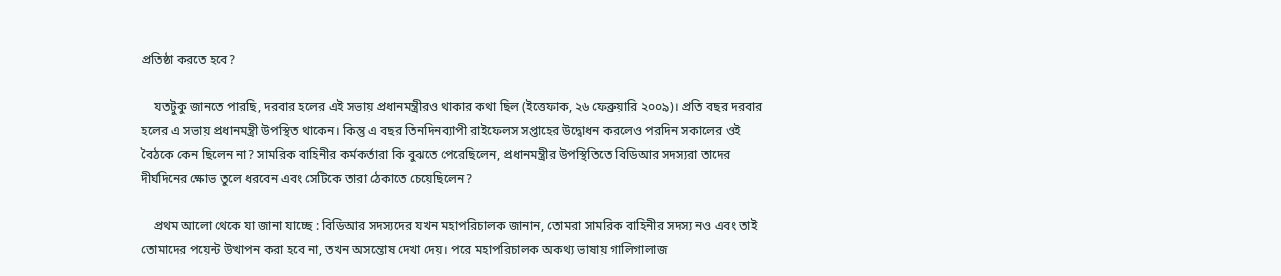প্রতিষ্ঠা করতে হবে?

    যতটুকু জানতে পারছি, দরবার হলের এই সভায় প্রধানমন্ত্রীরও থাকার কথা ছিল (ইত্তেফাক, ২৬ ফেব্রুয়ারি ২০০৯)। প্রতি বছর দরবার হলের এ সভায় প্রধানমন্ত্রী উপস্থিত থাকেন। কিন্তু এ বছর তিনদিনব্যাপী রাইফেলস সপ্তাহের উদ্বোধন করলেও পরদিন সকালের ওই বৈঠকে কেন ছিলেন না? সামরিক বাহিনীর কর্মকর্তারা কি বুঝতে পেরেছিলেন, প্রধানমন্ত্রীর উপস্থিতিতে বিডিআর সদস্যরা তাদের দীর্ঘদিনের ক্ষোভ তুলে ধরবেন এবং সেটিকে তারা ঠেকাতে চেয়েছিলেন?

    প্রথম আলো থেকে যা জানা যাচ্ছে : বিডিআর সদস্যদের যখন মহাপরিচালক জানান, তোমরা সামরিক বাহিনীর সদস্য নও এবং তাই তোমাদের পয়েন্ট উত্থাপন করা হবে না, তখন অসন্তোষ দেখা দেয়। পরে মহাপরিচালক অকথ্য ভাষায় গালিগালাজ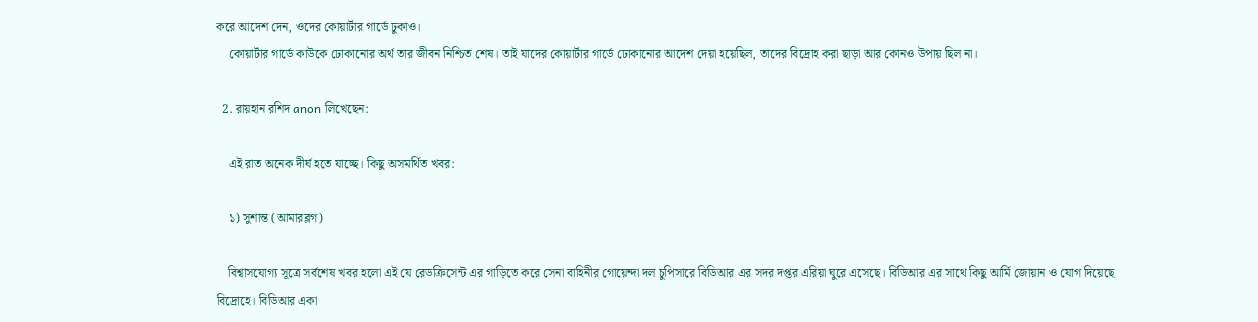করে আদেশ দেন, ওদের কোয়ার্টার গার্ডে ঢুকাও।
    কোয়ার্টার গার্ডে কাউকে ঢোকানোর অর্থ তার জীবন নিশ্চিত শেষ। তাই যাদের কোয়ার্টার গার্ডে ঢোকানোর আদেশ দেয়া হয়েছিল, তাদের বিদ্রোহ করা ছাড়া আর কোনও উপায় ছিল না।

  2. রায়হান রশিদ anon লিখেছেন:

    এই রাত অনেক দীর্ঘ হতে যাচ্ছে। কিছু অসমর্থিত খবর:

    ১) সুশান্ত (আমারব্লগ)

    বিশ্বাসযোগ্য সূত্রে সর্বশেষ খবর হলো এই যে রেডক্রিসেন্ট এর গাড়িতে করে সেনা বাহিনীর গোয়েন্দা দল চুপিসারে বিডিআর এর সদর দপ্তর এরিয়া ঘুরে এসেছে। বিডিআর এর সাথে কিছু আর্মি জোয়ান ও যোগ দিয়েছে বিদ্রোহে। বিডিআর একা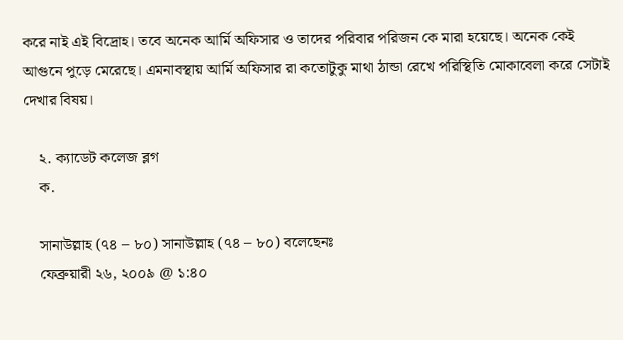করে নাই এই বিদ্রোহ। তবে অনেক আর্মি অফিসার ও তাদের পরিবার পরিজন কে মারা হয়েছে। অনেক কেই আগুনে পুড়ে মেরেছে। এমনাবস্থায় আর্মি অফিসার রা কতোটুকু মাথা ঠান্ডা রেখে পরিস্থিতি মোকাবেলা করে সেটাই দেখার বিষয়।

    ২. ক্যাডেট কলেজ ব্লগ
    ক.

    সানাউল্লাহ (৭৪ – ৮০) সানাউল্লাহ (৭৪ – ৮০) বলেছেনঃ
    ফেব্রুয়ারী ২৬, ২০০৯ @ ১:৪০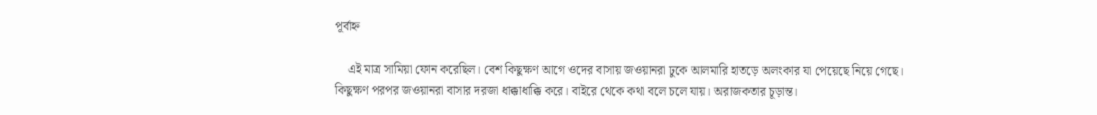পূর্বাহ্ন

    এই মাত্র সামিয়া ফোন করেছিল। বেশ কিছুক্ষণ আগে ওদের বাসায় জওয়ানরা ঢুকে আলমারি হাতড়ে অলংকার যা পেয়েছে নিয়ে গেছে। কিছুক্ষণ পরপর জওয়ানরা বাসার দরজা ধাক্কাধাক্কি করে। বাইরে থেকে কথা বলে চলে যায়। অরাজকতার চূড়ান্ত।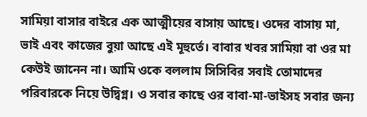সামিয়া বাসার বাইরে এক আত্মীয়ের বাসায় আছে। ওদের বাসায় মা, ভাই এবং কাজের বুয়া আছে এই মূহুর্তে। বাবার খবর সামিয়া বা ওর মা কেউই জানেন না। আমি ওকে বললাম সিসিবির সবাই তোমাদের পরিবারকে নিয়ে উদ্বিগ্ন। ও সবার কাছে ওর বাবা-মা-ভাইসহ সবার জন্য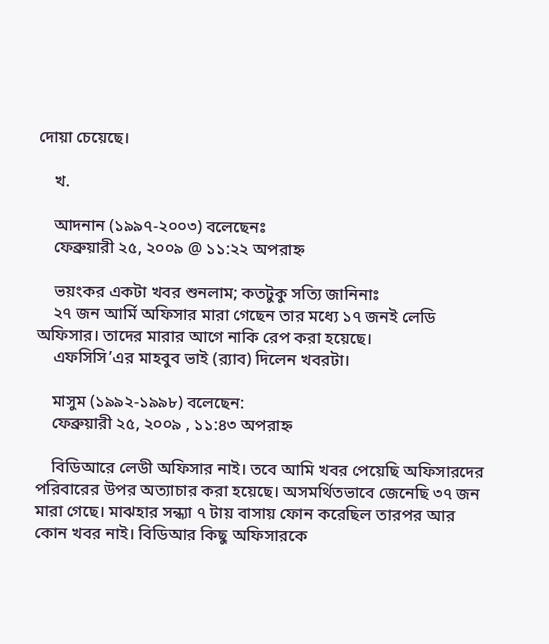দোয়া চেয়েছে।

    খ.

    আদনান (১৯৯৭-২০০৩) বলেছেনঃ
    ফেব্রুয়ারী ২৫, ২০০৯ @ ১১:২২ অপরাহ্ন

    ভয়ংকর একটা খবর শুনলাম; কতটুকু সত্যি জানিনাঃ
    ২৭ জন আর্মি অফিসার মারা গেছেন তার মধ্যে ১৭ জনই লেডি অফিসার। তাদের মারার আগে নাকি রেপ করা হয়েছে।
    এফসিসি’এর মাহবুব ভাই (র‌্যাব) দিলেন খবরটা।

    মাসুম (১৯৯২-১৯৯৮) বলেছেন:
    ফেব্রুয়ারী ২৫, ২০০৯ ‌, ১১:৪৩ অপরাহ্ন

    বিডিআরে লেডী অফিসার নাই। তবে আমি খবর পেয়েছি অফিসারদের পরিবারের উপর অত্যাচার করা হয়েছে। অসমর্থিতভাবে জেনেছি ৩৭ জন মারা গেছে। মাঝহার সন্ধ্যা ৭ টায় বাসায় ফোন করেছিল তারপর আর কোন খবর নাই। বিডিআর কিছু অফিসারকে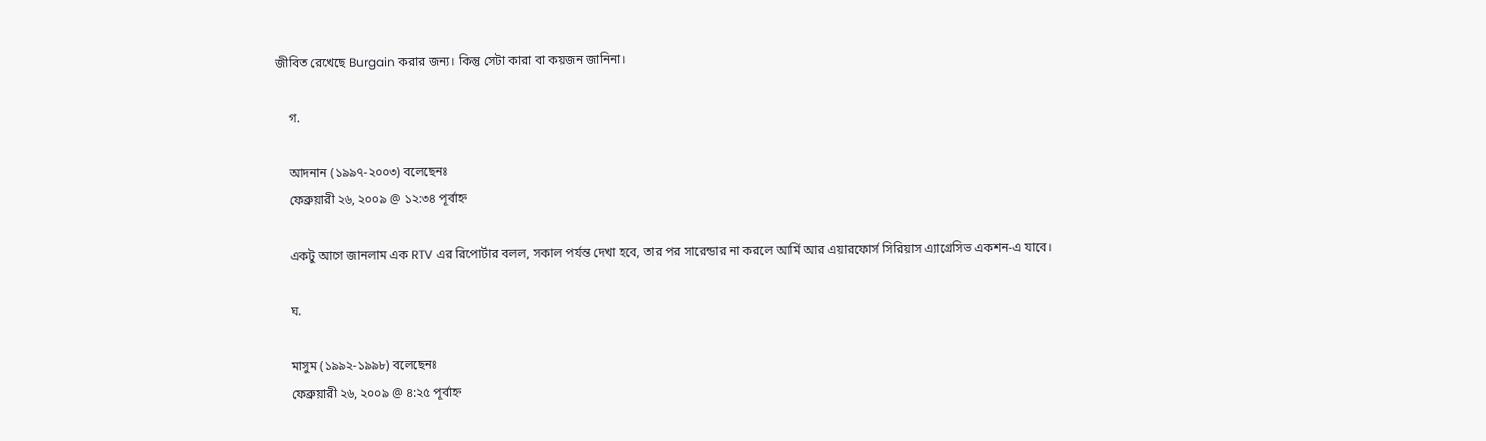জীবিত রেখেছে Burgain করার জন্য। কিন্তু সেটা কারা বা কয়জন জানিনা।

    গ.

    আদনান (১৯৯৭-২০০৩) বলেছেনঃ
    ফেব্রুয়ারী ২৬, ২০০৯ @ ১২:৩৪ পূর্বাহ্ন

    একটু আগে জানলাম এক RTV এর রিপোর্টার বলল, সকাল পর্যন্ত দেখা হবে, তার পর সারেন্ডার না করলে আর্মি আর এয়ারফোর্স সিরিয়াস এ্যাগ্রেসিভ একশন-এ যাবে।

    ঘ.

    মাসুম (১৯৯২-১৯৯৮) বলেছেনঃ
    ফেব্রুয়ারী ২৬, ২০০৯ @ ৪:২৫ পূর্বাহ্ন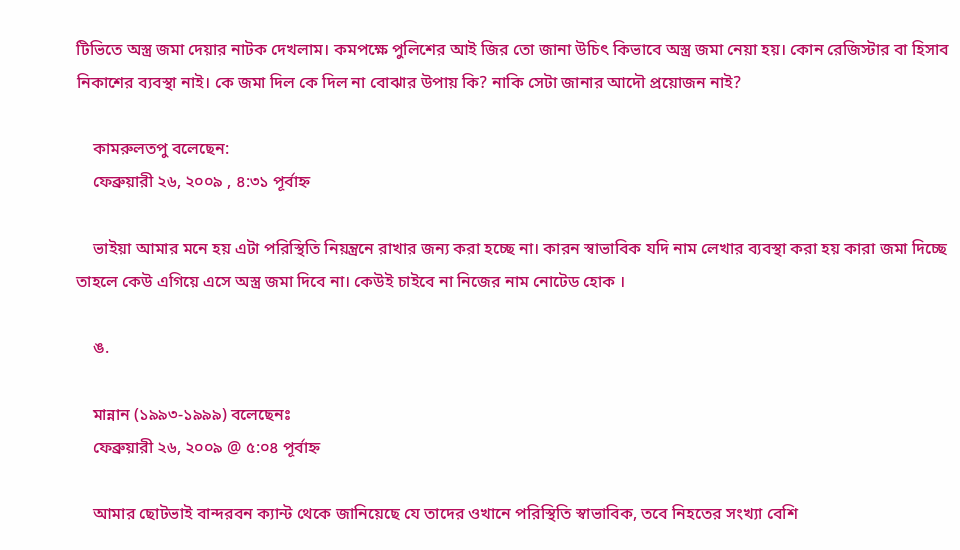টিভিতে অস্ত্র জমা দেয়ার নাটক দেখলাম। কমপক্ষে পুলিশের আই জির তো জানা উচিৎ কিভাবে অস্ত্র জমা নেয়া হয়। কোন রেজিস্টার বা হিসাব নিকাশের ব্যবস্থা নাই। কে জমা দিল কে দিল না বোঝার উপায় কি? নাকি সেটা জানার আদৌ প্রয়োজন নাই?

    কামরুলতপু বলেছেন:
    ফেব্রুয়ারী ২৬, ২০০৯ ‌, ৪:৩১ পূর্বাহ্ন

    ভাইয়া আমার মনে হয় এটা পরিস্থিতি নিয়ন্ত্রনে রাখার জন্য করা হচ্ছে না। কারন স্বাভাবিক যদি নাম লেখার ব্যবস্থা করা হয় কারা জমা দিচ্ছে তাহলে কেউ এগিয়ে এসে অস্ত্র জমা দিবে না। কেউই চাইবে না নিজের নাম নোটেড হোক ।

    ঙ.

    মান্নান (১৯৯৩-১৯৯৯) বলেছেনঃ
    ফেব্রুয়ারী ২৬, ২০০৯ @ ৫:০৪ পূর্বাহ্ন

    আমার ছোটভাই বান্দরবন ক্যান্ট থেকে জানিয়েছে যে তাদের ওখানে পরিস্থিতি স্বাভাবিক, তবে নিহতের সংখ্যা বেশি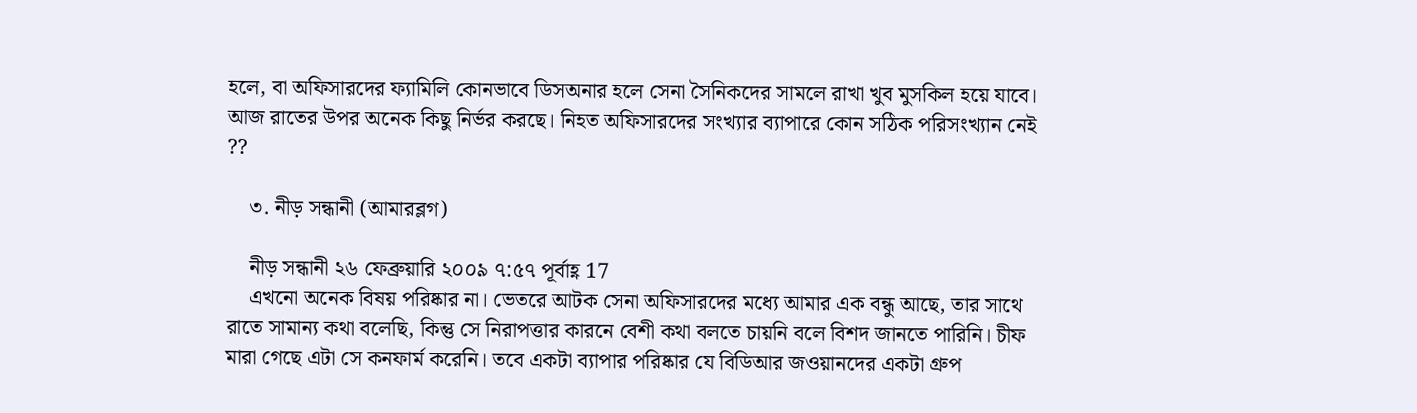হলে, বা অফিসারদের ফ্যামিলি কোনভাবে ডিসঅনার হলে সেনা সৈনিকদের সামলে রাখা খুব মুসকিল হয়ে যাবে। আজ রাতের উপর অনেক কিছু নির্ভর করছে। নিহত অফিসারদের সংখ্যার ব্যাপারে কোন সঠিক পরিসংখ্যান নেই ??

    ৩. নীড় সন্ধানী (আমারব্লগ)

    নীড় সন্ধানী ২৬ ফেব্রুয়ারি ২০০৯ ৭:৫৭ পূর্বাহ্ণ 17
    এখনো অনেক বিষয় পরিষ্কার না। ভেতরে আটক সেনা অফিসারদের মধ্যে আমার এক বন্ধু আছে, তার সাথে রাতে সামান্য কথা বলেছি, কিন্তু সে নিরাপত্তার কারনে বেশী কথা বলতে চায়নি বলে বিশদ জানতে পারিনি। চীফ মারা গেছে এটা সে কনফার্ম করেনি। তবে একটা ব্যাপার পরিষ্কার যে বিডিআর জওয়ানদের একটা গ্রুপ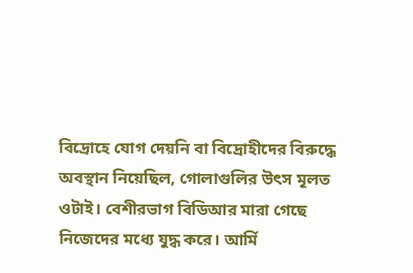বিদ্রোহে যোগ দেয়নি বা বিদ্রোহীদের বিরুদ্ধে অবস্থান নিয়েছিল, গোলাগুলির উৎস মূলত ওটাই। বেশীরভাগ বিডিআর মারা গেছে নিজেদের মধ্যে যুদ্ধ করে। আর্মি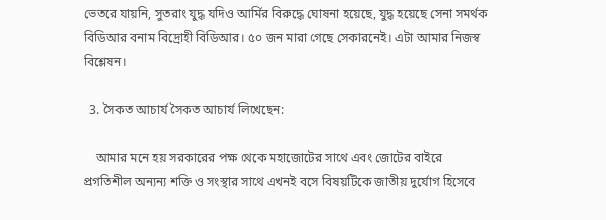ভেতরে যায়নি, সুতরাং যুদ্ধ যদিও আর্মির বিরুদ্ধে ঘোষনা হয়েছে, যুদ্ধ হয়েছে সেনা সমর্থক বিডিআর বনাম বিদ্রোহী বিডিআর। ৫০ জন মারা গেছে সেকারনেই। এটা আমার নিজস্ব বিশ্লেষন।

  3. সৈকত আচার্য সৈকত আচার্য লিখেছেন:

    আমার মনে হয় সরকারের পক্ষ থেকে মহাজোটের সাথে এবং জোটের বাইরে প্রগতিশীল অন্যন্য শক্তি ও সংস্থার সাথে এখনই বসে বিষয়টিকে জাতীয় দুর্যোগ হিসেবে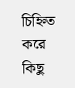চিহ্নিত করে কিছু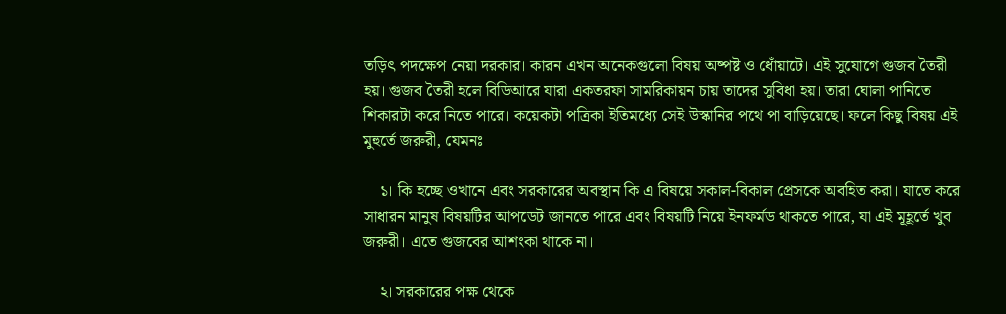তড়িৎ পদক্ষেপ নেয়া দরকার। কারন এখন অনেকগুলো বিষয় অষ্পষ্ট ও ধোঁয়াটে। এই সুযোগে গুজব তৈরী হয়। গুজব তৈরী হলে বিডিআরে যারা একতরফা সামরিকায়ন চায় তাদের সুবিধা হয়। তারা ঘোলা পানিতে শিকারটা করে নিতে পারে। কয়েকটা পত্রিকা ইতিমধ্যে সেই উস্কানির পথে পা বাড়িয়েছে। ফলে কিছু বিষয় এই মুহুর্তে জরুরী, যেমনঃ

    ১। কি হচ্ছে ওখানে এবং সরকারের অবস্থান কি এ বিষয়ে সকাল-বিকাল প্রেসকে অবহিত করা। যাতে করে সাধারন মানুষ বিষয়টির আপডেট জানতে পারে এবং বিষয়টি নিয়ে ইনফর্মড থাকতে পারে, যা এই মূহূর্তে খুব জরুরী। এতে গুজবের আশংকা থাকে না।

    ২। সরকারের পক্ষ থেকে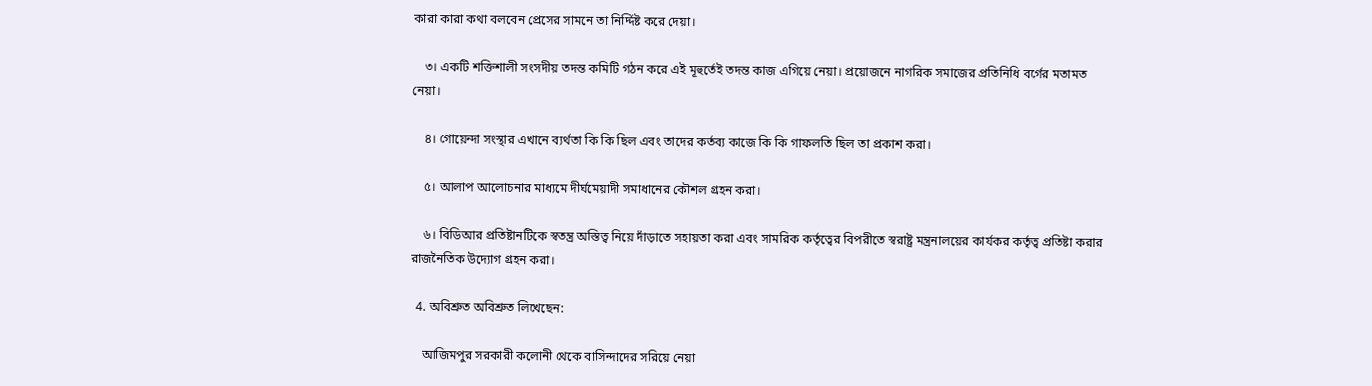কারা কারা কথা বলবেন প্রেসের সামনে তা নির্দ্দিষ্ট করে দেয়া।

    ৩। একটি শক্তিশালী সংসদীয় তদন্ত কমিটি গঠন করে এই মূহুর্তেই তদন্ত কাজ এগিয়ে নেয়া। প্রয়োজনে নাগরিক সমাজের প্রতিনিধি বর্গের মতামত নেয়া।

    ৪। গোয়েন্দা সংস্থার এখানে ব্যর্থতা কি কি ছিল এবং তাদের কর্তব্য কাজে কি কি গাফলতি ছিল তা প্রকাশ করা।

    ৫। আলাপ আলোচনার মাধ্যমে দীর্ঘমেয়াদী সমাধানের কৌশল গ্রহন করা।

    ৬। বিডিআর প্রতিষ্টানটিকে স্বতন্ত্র অস্তিত্ব নিয়ে দাঁড়াতে সহায়তা করা এবং সামরিক কর্তৃত্বের বিপরীতে স্বরাষ্ট্র মন্ত্রনালয়ের কার্যকর কর্তৃত্ব প্রতিষ্টা করার রাজনৈতিক উদ্যোগ গ্রহন করা।

  4. অবিশ্রুত অবিশ্রুত লিখেছেন:

    আজিমপুর সরকারী কলোনী থেকে বাসিন্দাদের সরিয়ে নেয়া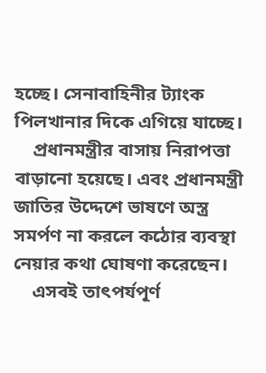হচ্ছে। সেনাবাহিনীর ট্যাংক পিলখানার দিকে এগিয়ে যাচ্ছে।
    প্রধানমন্ত্রীর বাসায় নিরাপত্তা বাড়ানো হয়েছে। এবং প্রধানমন্ত্রী জাতির উদ্দেশে ভাষণে অস্ত্র সমর্পণ না করলে কঠোর ব্যবস্থা নেয়ার কথা ঘোষণা করেছেন।
    এসবই তাৎপর্যপূর্ণ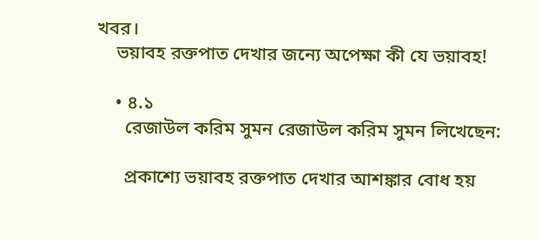খবর।
    ভয়াবহ রক্তপাত দেখার জন্যে অপেক্ষা কী যে ভয়াবহ!

    • ৪.১
      রেজাউল করিম সুমন রেজাউল করিম সুমন লিখেছেন:

      প্রকাশ্যে ভয়াবহ রক্তপাত দেখার আশঙ্কার বোধ হয়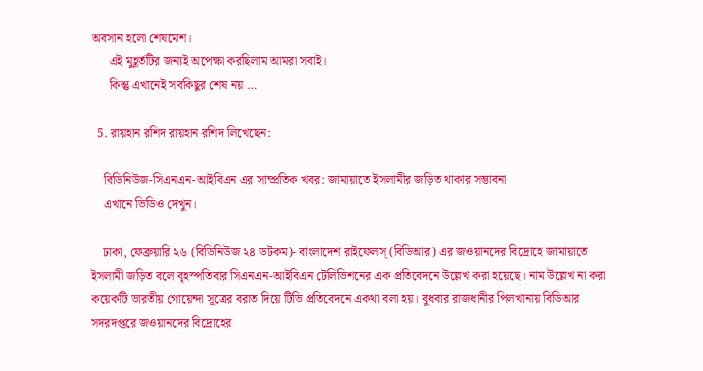অবসান হলো শেষমেশ।
      এই মুহূর্তটির জন্যই অপেক্ষা করছিলাম আমরা সবাই।
      কিন্তু এখানেই সবকিছুর শেষ নয় …

  5. রায়হান রশিদ রায়হান রশিদ লিখেছেন:

    বিডিনিউজ-সিএনএন-আইবিএন এর সাম্প্রতিক খবর: জামায়াতে ইসলামীর জড়িত থাকার সম্ভাবনা
    এখানে ভিডিও দেখুন।

    ঢাকা, ফেব্রুয়ারি ২৬ (বিডিনিউজ ২৪ ডটকম)- বাংলাদেশ রাইফেলস্ (বিডিআর) এর জওয়ানদের বিদ্রোহে জামায়াতে ইসলামী জড়িত বলে বৃহস্পতিবার সিএনএন-আইবিএন টেলিভিশনের এক প্রতিবেদনে উল্লেখ করা হয়েছে। নাম উল্লেখ না করা কয়েকটি ভারতীয় গোয়েন্দা সূত্রের বরাত দিয়ে টিভি প্রতিবেদনে একথা বলা হয়। বুধবার রাজধানীর পিলখানায় বিডিআর সদরদপ্তরে জওয়ানদের বিদ্রোহের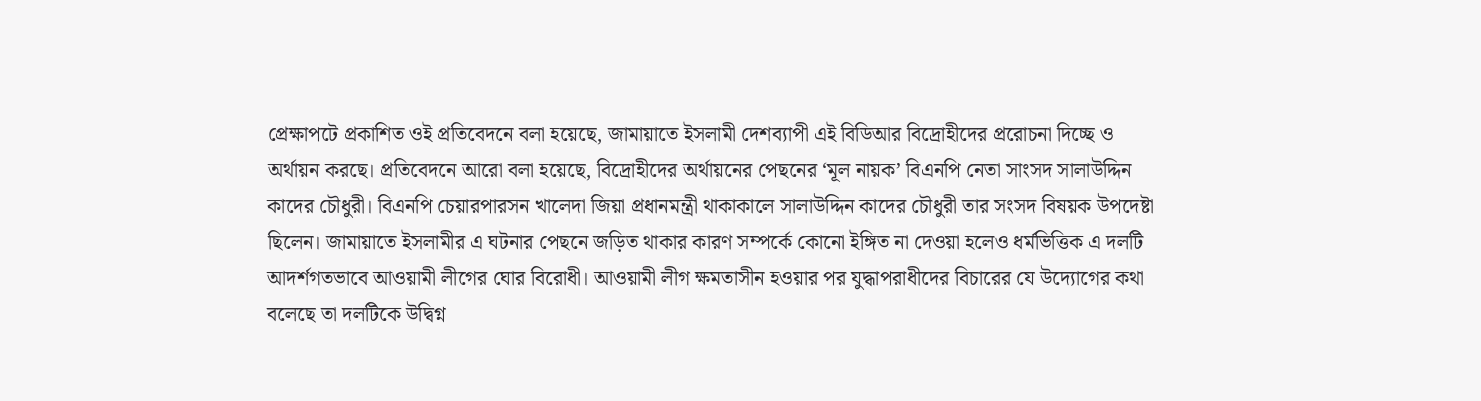প্রেক্ষাপটে প্রকাশিত ওই প্রতিবেদনে বলা হয়েছে, জামায়াতে ইসলামী দেশব্যাপী এই বিডিআর বিদ্রোহীদের প্ররোচনা দিচ্ছে ও অর্থায়ন করছে। প্রতিবেদনে আরো বলা হয়েছে, বিদ্রোহীদের অর্থায়নের পেছনের ‘মূল নায়ক’ বিএনপি নেতা সাংসদ সালাউদ্দিন কাদের চৌধুরী। বিএনপি চেয়ারপারসন খালেদা জিয়া প্রধানমন্ত্রী থাকাকালে সালাউদ্দিন কাদের চৌধুরী তার সংসদ বিষয়ক উপদেষ্টা ছিলেন। জামায়াতে ইসলামীর এ ঘটনার পেছনে জড়িত থাকার কারণ সম্পর্কে কোনো ইঙ্গিত না দেওয়া হলেও ধর্মভিত্তিক এ দলটি আদর্শগতভাবে আওয়ামী লীগের ঘোর বিরোধী। আওয়ামী লীগ ক্ষমতাসীন হওয়ার পর যুদ্ধাপরাধীদের বিচারের যে উদ্যোগের কথা বলেছে তা দলটিকে উদ্বিগ্ন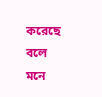করেছে বলে মনে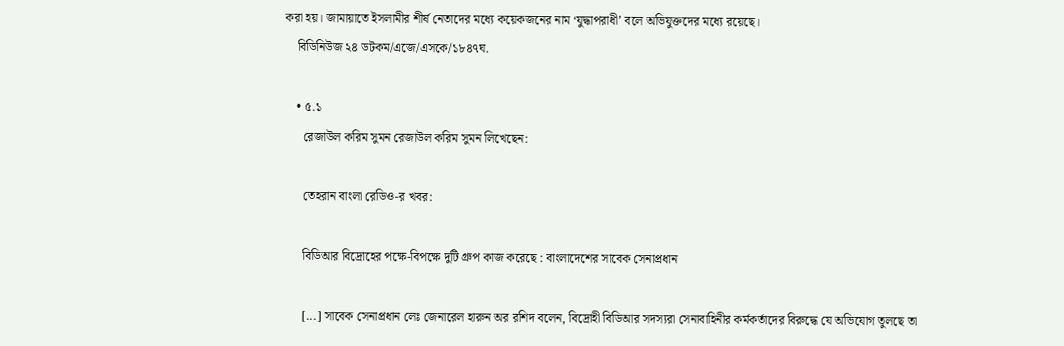করা হয়। জামায়াতে ইসলামীর শীর্ষ নেতাদের মধ্যে কয়েকজনের নাম ‘যুদ্ধাপরাধী’ বলে অভিযুক্তদের মধ্যে রয়েছে।
    বিডিনিউজ ২৪ ডটকম/এজে/এসকে/১৮৪৭ঘ.

    • ৫.১
      রেজাউল করিম সুমন রেজাউল করিম সুমন লিখেছেন:

      তেহরান বাংলা রেডিও-র খবর:

      বিডিআর বিদ্রোহের পক্ষে-বিপক্ষে দুটি গ্রুপ কাজ করেছে : বাংলাদেশের সাবেক সেনাপ্রধান

      [...] সাবেক সেনাপ্রধান লেঃ জেনারেল হারুন অর রশিদ বলেন, বিদ্রোহী বিডিআর সদস্যরা সেনাবাহিনীর কর্মকর্তাদের বিরুদ্ধে যে অভিযোগ তুলছে তা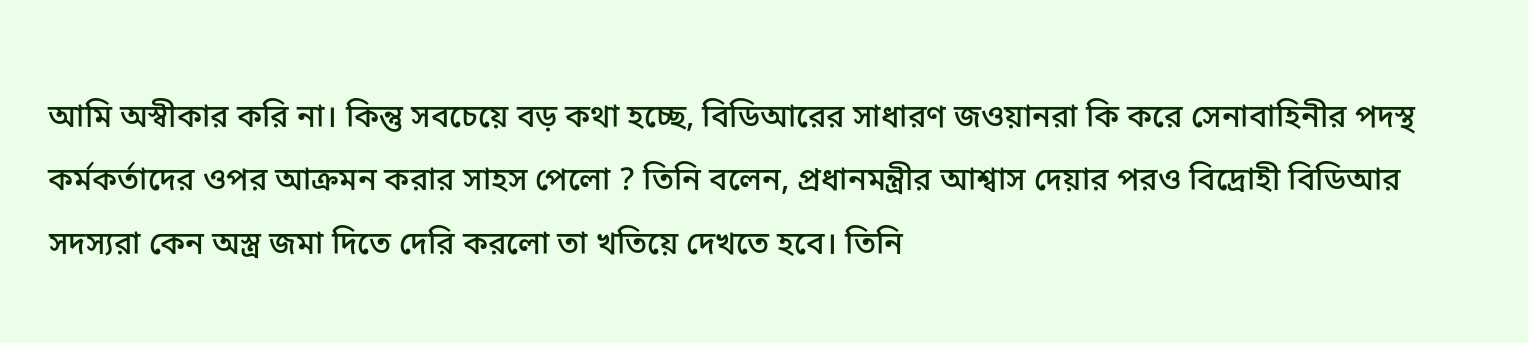আমি অস্বীকার করি না। কিন্তু সবচেয়ে বড় কথা হচ্ছে, বিডিআরের সাধারণ জওয়ানরা কি করে সেনাবাহিনীর পদস্থ কর্মকর্তাদের ওপর আক্রমন করার সাহস পেলো ? তিনি বলেন, প্রধানমন্ত্রীর আশ্বাস দেয়ার পরও বিদ্রোহী বিডিআর সদস্যরা কেন অস্ত্র জমা দিতে দেরি করলো তা খতিয়ে দেখতে হবে। তিনি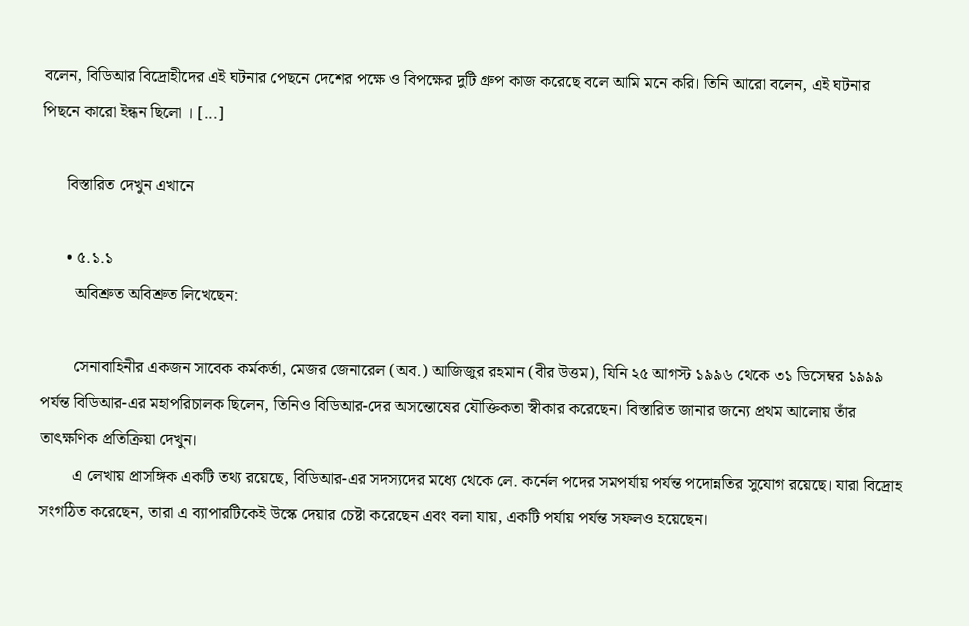বলেন, বিডিআর বিদ্রোহীদের এই ঘটনার পেছনে দেশের পক্ষে ও বিপক্ষের দুটি গ্রুপ কাজ করেছে বলে আমি মনে করি। তিনি আরো বলেন, এই ঘটনার পিছনে কারো ইন্ধন ছিলো । [...]

      বিস্তারিত দেখুন এখানে

      • ৫.১.১
        অবিশ্রুত অবিশ্রুত লিখেছেন:

        সেনাবাহিনীর একজন সাবেক কর্মকর্তা, মেজর জেনারেল (অব.) আজিজুর রহমান (বীর উত্তম), যিনি ২৫ আগস্ট ১৯৯৬ থেকে ৩১ ডিসেম্বর ১৯৯৯ পর্যন্ত বিডিআর-এর মহাপরিচালক ছিলেন, তিনিও বিডিআর-দের অসন্তোষের যৌক্তিকতা স্বীকার করেছেন। বিস্তারিত জানার জন্যে প্রথম আলোয় তাঁর তাৎক্ষণিক প্রতিক্রিয়া দেখুন।
        এ লেখায় প্রাসঙ্গিক একটি তথ্য রয়েছে, বিডিআর-এর সদস্যদের মধ্যে থেকে লে. কর্নেল পদের সমপর্যায় পর্যন্ত পদোন্নতির সুযোগ রয়েছে। যারা বিদ্রোহ সংগঠিত করেছেন, তারা এ ব্যাপারটিকেই উস্কে দেয়ার চেষ্টা করেছেন এবং বলা যায়, একটি পর্যায় পর্যন্ত সফলও হয়েছেন।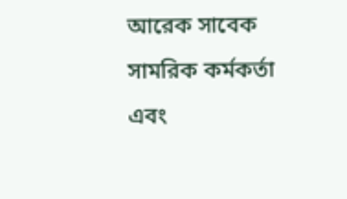আরেক সাবেক সামরিক কর্মকর্তা এবং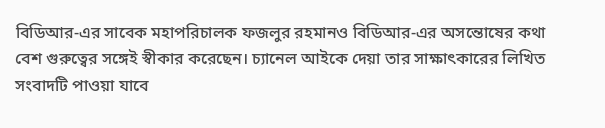বিডিআর-এর সাবেক মহাপরিচালক ফজলুর রহমানও বিডিআর-এর অসন্তোষের কথা বেশ গুরুত্বের সঙ্গেই স্বীকার করেছেন। চ্যানেল আইকে দেয়া তার সাক্ষাৎকারের লিখিত সংবাদটি পাওয়া যাবে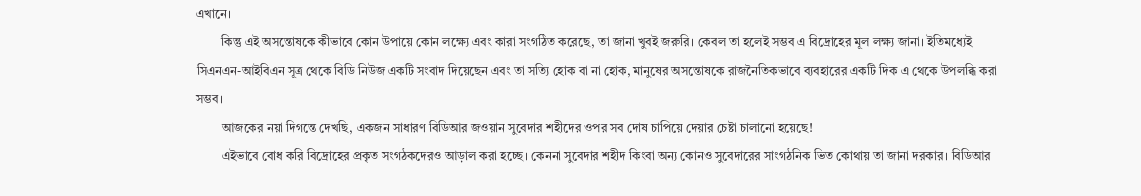এখানে।
        কিন্তু এই অসন্তোষকে কীভাবে কোন উপায়ে কোন লক্ষ্যে এবং কারা সংগঠিত করেছে, তা জানা খুবই জরুরি। কেবল তা হলেই সম্ভব এ বিদ্রোহের মূল লক্ষ্য জানা। ইতিমধ্যেই সিএনএন-আইবিএন সূত্র থেকে বিডি নিউজ একটি সংবাদ দিয়েছেন এবং তা সত্যি হোক বা না হোক, মানুষের অসন্তোষকে রাজনৈতিকভাবে ব্যবহারের একটি দিক এ থেকে উপলব্ধি করা সম্ভব।
        আজকের নয়া দিগন্তে দেখছি, একজন সাধারণ বিডিআর জওয়ান সুবেদার শহীদের ওপর সব দোষ চাপিয়ে দেয়ার চেষ্টা চালানো হয়েছে!
        এইভাবে বোধ করি বিদ্রোহের প্রকৃত সংগঠকদেরও আড়াল করা হচ্ছে। কেননা সুবেদার শহীদ কিংবা অন্য কোনও সুবেদারের সাংগঠনিক ভিত কোথায় তা জানা দরকার। বিডিআর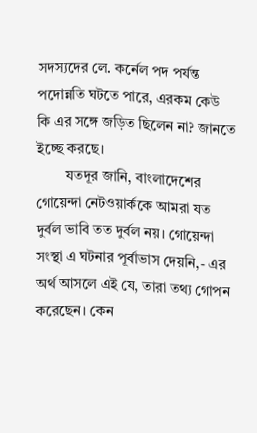সদস্যদের লে. কর্নেল পদ পর্যন্ত পদোন্নতি ঘটতে পারে, এরকম কেউ কি এর সঙ্গে জড়িত ছিলেন না? জানতে ইচ্ছে করছে।
        যতদূর জানি, বাংলাদেশের গোয়েন্দা নেটওয়ার্ককে আমরা যত দুর্বল ভাবি তত দুর্বল নয়। গোয়েন্দা সংস্থা এ ঘটনার পূর্বাভাস দেয়নি,- এর অর্থ আসলে এই যে, তারা তথ্য গোপন করেছেন। কেন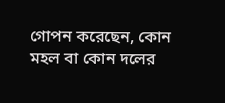গোপন করেছেন, কোন মহল বা কোন দলের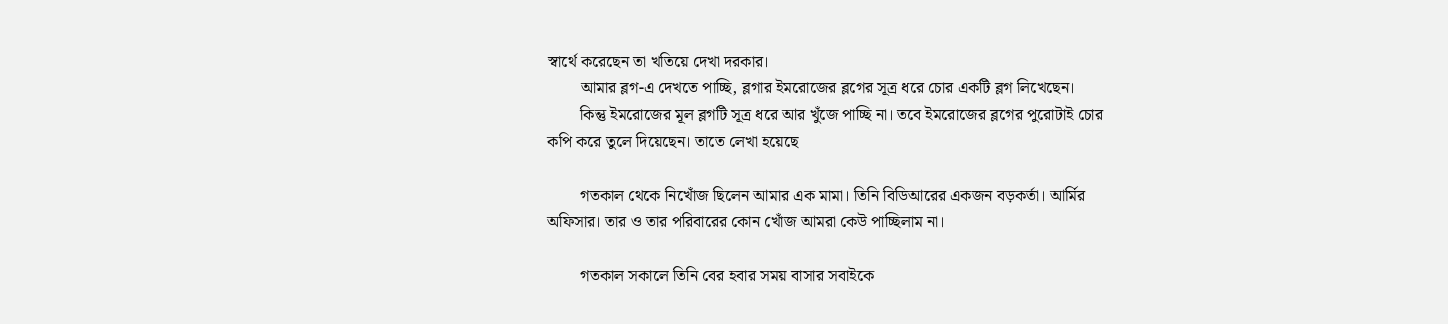স্বার্থে করেছেন তা খতিয়ে দেখা দরকার।
        আমার ব্লগ-এ দেখতে পাচ্ছি, ব্লগার ইমরোজের ব্লগের সূত্র ধরে চোর একটি ব্লগ লিখেছেন।
        কিন্তু ইমরোজের মূল ব্লগটি সূত্র ধরে আর খুঁজে পাচ্ছি না। তবে ইমরোজের ব্লগের পুরোটাই চোর কপি করে তুলে দিয়েছেন। তাতে লেখা হয়েছে

        গতকাল থেকে নিখোঁজ ছিলেন আমার এক মামা। তিনি বিডিআরের একজন বড়কর্তা। আর্মির অফিসার। তার ও তার পরিবারের কোন খোঁজ আমরা কেউ পাচ্ছিলাম না।

        গতকাল সকালে তিনি বের হবার সময় বাসার সবাইকে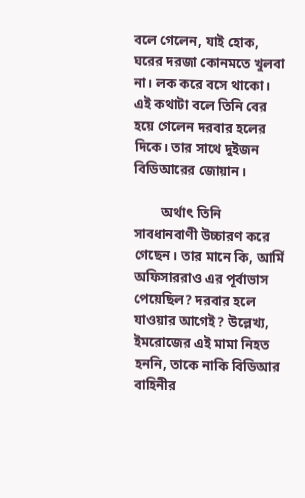বলে গেলেন, যাই হোক, ঘরের দরজা কোনমতে খুলবা না। লক করে বসে থাকো। এই কথাটা বলে তিনি বের হয়ে গেলেন দরবার হলের দিকে। তার সাথে দুইজন বিডিআরের জোয়ান।

        অর্থাৎ তিনি সাবধানবাণী উচ্চারণ করে গেছেন। তার মানে কি, আর্মি অফিসাররাও এর পূর্বাভাস পেয়েছিল? দরবার হলে যাওয়ার আগেই? উল্লেখ্য, ইমরোজের এই মামা নিহত হননি, তাকে নাকি বিডিআর বাহিনীর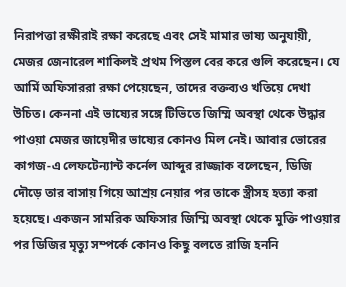নিরাপত্তা রক্ষীরাই রক্ষা করেছে এবং সেই মামার ভাষ্য অনুযায়ী, মেজর জেনারেল শাকিলই প্রথম পিস্তল বের করে গুলি করেছেন। যে আর্মি অফিসাররা রক্ষা পেয়েছেন, তাদের বক্তব্যও খতিয়ে দেখা উচিত। কেননা এই ভাষ্যের সঙ্গে টিভিতে জিম্মি অবস্থা থেকে উদ্ধার পাওয়া মেজর জায়েদীর ভাষ্যের কোনও মিল নেই। আবার ভোরের কাগজ-এ লেফটেন্যান্ট কর্নেল আব্দুর রাজ্জাক বলেছেন, ডিজি দৌড়ে তার বাসায় গিয়ে আশ্রয় নেয়ার পর তাকে স্ত্রীসহ হত্যা করা হয়েছে। একজন সামরিক অফিসার জিম্মি অবস্থা থেকে মুক্তি পাওয়ার পর ডিজির মৃত্যু সম্পর্কে কোনও কিছু বলতে রাজি হননি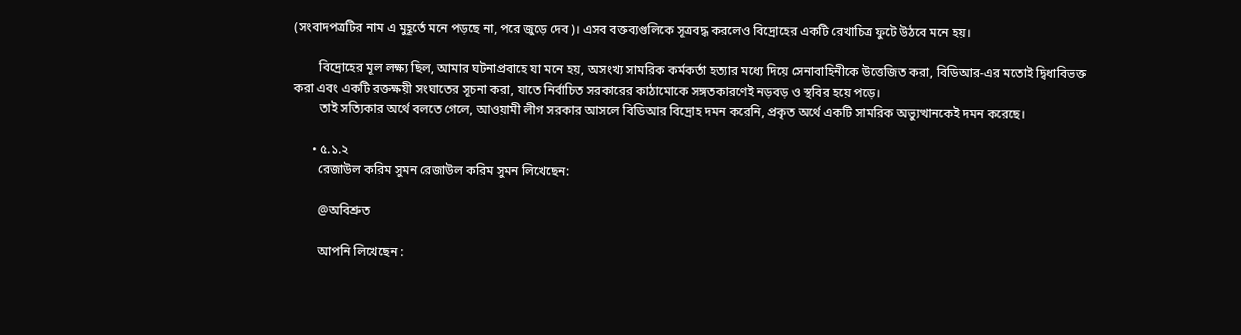(সংবাদপত্রটির নাম এ মুহূর্তে মনে পড়ছে না, পরে জুড়ে দেব)। এসব বক্তব্যগুলিকে সূত্রবদ্ধ করলেও বিদ্রোহের একটি রেখাচিত্র ফুটে উঠবে মনে হয়।

        বিদ্রোহের মূল লক্ষ্য ছিল, আমার ঘটনাপ্রবাহে যা মনে হয়, অসংখ্য সামরিক কর্মকর্তা হত্যার মধ্যে দিয়ে সেনাবাহিনীকে উত্তেজিত করা, বিডিআর-এর মতোই দ্বিধাবিভক্ত করা এবং একটি রক্তক্ষয়ী সংঘাতের সূচনা করা, যাতে নির্বাচিত সরকারের কাঠামোকে সঙ্গতকারণেই নড়বড় ও স্থবির হয়ে পড়ে।
        তাই সত্যিকার অর্থে বলতে গেলে, আওয়ামী লীগ সরকার আসলে বিডিআর বিদ্রোহ দমন করেনি, প্রকৃত অর্থে একটি সামরিক অভ্যুত্থানকেই দমন করেছে।

      • ৫.১.২
        রেজাউল করিম সুমন রেজাউল করিম সুমন লিখেছেন:

        @অবিশ্রুত

        আপনি লিখেছেন :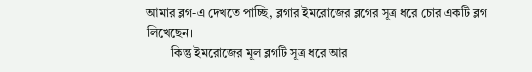আমার ব্লগ-এ দেখতে পাচ্ছি, ব্লগার ইমরোজের ব্লগের সূত্র ধরে চোর একটি ব্লগ লিখেছেন।
        কিন্তু ইমরোজের মূল ব্লগটি সূত্র ধরে আর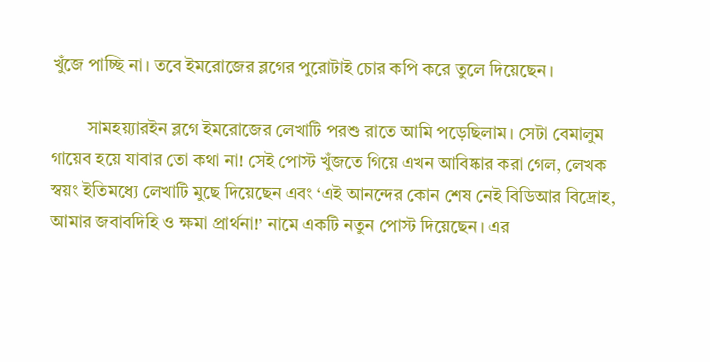খুঁজে পাচ্ছি না। তবে ইমরোজের ব্লগের পুরোটাই চোর কপি করে তুলে দিয়েছেন।

        সামহয়্যারইন ব্লগে ইমরোজের লেখাটি পরশু রাতে আমি পড়েছিলাম। সেটা বেমালুম গায়েব হয়ে যাবার তো কথা না! সেই পোস্ট খুঁজতে গিয়ে এখন আবিষ্কার করা গেল, লেখক স্বয়ং ইতিমধ্যে লেখাটি মুছে দিয়েছেন এবং ‘এই আনন্দের কোন শেষ নেই বিডিআর বিদ্রোহ, আমার জবাবদিহি ও ক্ষমা প্রার্থনা!’ নামে একটি নতুন পোস্ট দিয়েছেন। এর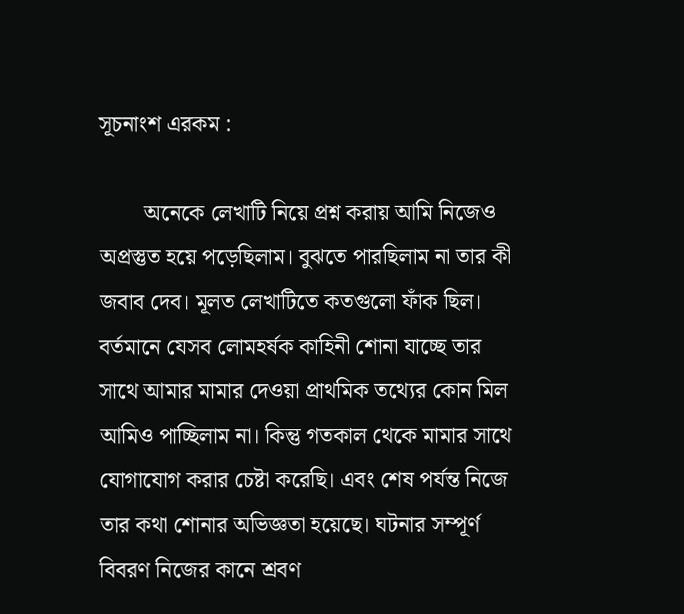সূচনাংশ এরকম :

        অনেকে লেখাটি নিয়ে প্রশ্ন করায় আমি নিজেও অপ্রস্তুত হয়ে পড়েছিলাম। বুঝতে পারছিলাম না তার কী জবাব দেব। মূলত লেখাটিতে কতগুলো ফাঁক ছিল। বর্তমানে যেসব লোমহর্ষক কাহিনী শোনা যাচ্ছে তার সাথে আমার মামার দেওয়া প্রাথমিক তথ্যের কোন মিল আমিও পাচ্ছিলাম না। কিন্তু গতকাল থেকে মামার সাথে যোগাযোগ করার চেষ্টা করেছি। এবং শেষ পর্যন্ত নিজে তার কথা শোনার অভিজ্ঞতা হয়েছে। ঘটনার সম্পূর্ণ বিবরণ নিজের কানে শ্রবণ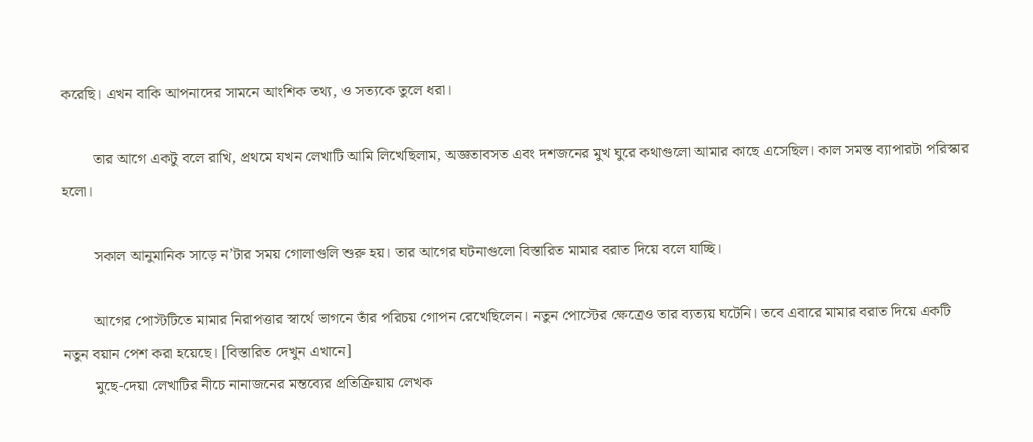করেছি। এখন বাকি আপনাদের সামনে আংশিক তথ্য, ও সত্যকে তুলে ধরা।

        তার আগে একটু বলে রাখি, প্রথমে যখন লেখাটি আমি লিখেছিলাম, অজ্ঞতাবসত এবং দশজনের মুখ ঘুরে কথাগুলো আমার কাছে এসেছিল। কাল সমস্ত ব্যাপারটা পরিস্কার হলো।

        সকাল আনুমানিক সাড়ে ন’টার সময় গোলাগুলি শুরু হয়। তার আগের ঘটনাগুলো বিস্তারিত মামার বরাত দিয়ে বলে যাচ্ছি।

        আগের পোস্টটিতে মামার নিরাপত্তার স্বার্থে ভাগনে তাঁর পরিচয় গোপন রেখেছিলেন। নতুন পোস্টের ক্ষেত্রেও তার ব্যত্যয় ঘটেনি। তবে এবারে মামার বরাত দিয়ে একটি নতুন বয়ান পেশ করা হয়েছে। [বিস্তারিত দেখুন এখানে]
        মুছে-দেয়া লেখাটির নীচে নানাজনের মন্তব্যের প্রতিক্রিয়ায় লেখক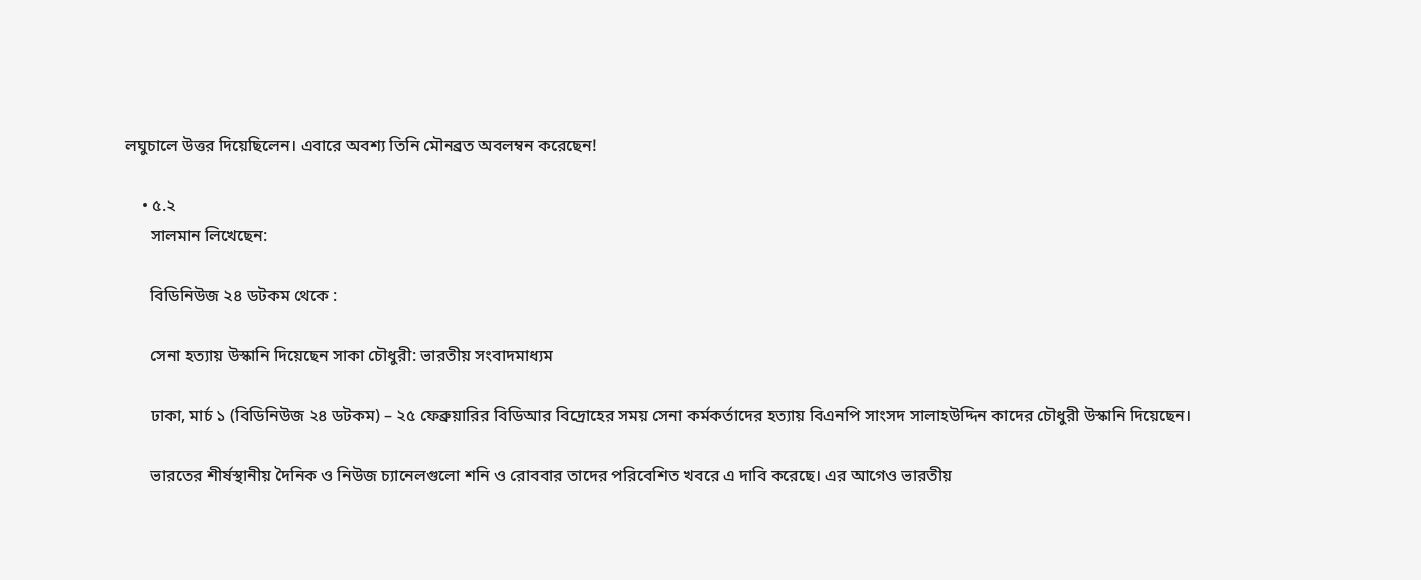লঘুচালে উত্তর দিয়েছিলেন। এবারে অবশ্য তিনি মৌনব্রত অবলম্বন করেছেন!

    • ৫.২
      সালমান লিখেছেন:

      বিডিনিউজ ২৪ ডটকম থেকে :

      সেনা হত্যায় উস্কানি দিয়েছেন সাকা চৌধুরী: ভারতীয় সংবাদমাধ্যম

      ঢাকা, মার্চ ১ (বিডিনিউজ ২৪ ডটকম) – ২৫ ফেব্রুয়ারির বিডিআর বিদ্রোহের সময় সেনা কর্মকর্তাদের হত্যায় বিএনপি সাংসদ সালাহউদ্দিন কাদের চৌধুরী উস্কানি দিয়েছেন।

      ভারতের শীর্ষস্থানীয় দৈনিক ও নিউজ চ্যানেলগুলো শনি ও রোববার তাদের পরিবেশিত খবরে এ দাবি করেছে। এর আগেও ভারতীয়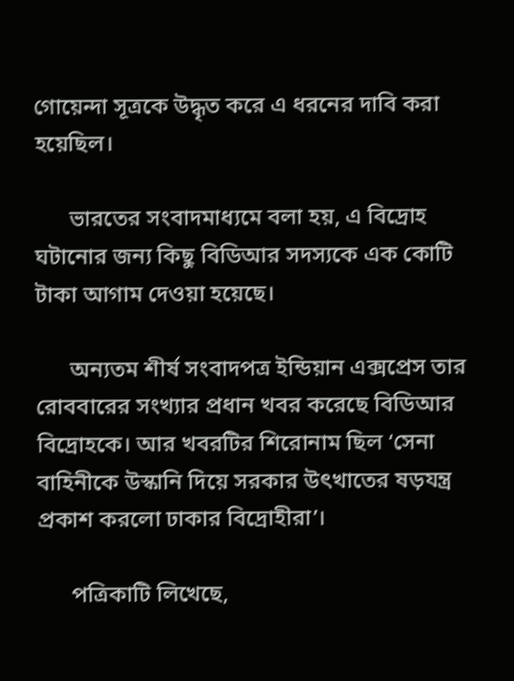গোয়েন্দা সূত্রকে উদ্ধৃত করে এ ধরনের দাবি করা হয়েছিল।

      ভারতের সংবাদমাধ্যমে বলা হয়, এ বিদ্রোহ ঘটানোর জন্য কিছু বিডিআর সদস্যকে এক কোটি টাকা আগাম দেওয়া হয়েছে।

      অন্যতম শীর্ষ সংবাদপত্র ইন্ডিয়ান এক্সপ্রেস তার রোববারের সংখ্যার প্রধান খবর করেছে বিডিআর বিদ্রোহকে। আর খবরটির শিরোনাম ছিল ‘সেনা বাহিনীকে উস্কানি দিয়ে সরকার উৎখাতের ষড়যন্ত্র প্রকাশ করলো ঢাকার বিদ্রোহীরা’।

      পত্রিকাটি লিখেছে,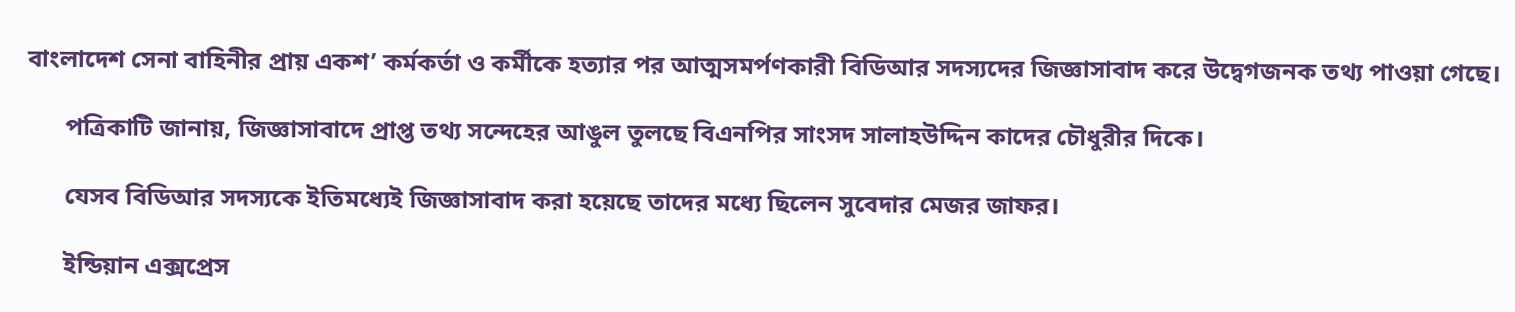বাংলাদেশ সেনা বাহিনীর প্রায় একশ’ কর্মকর্তা ও কর্মীকে হত্যার পর আত্মসমর্পণকারী বিডিআর সদস্যদের জিজ্ঞাসাবাদ করে উদ্বেগজনক তথ্য পাওয়া গেছে।

      পত্রিকাটি জানায়, জিজ্ঞাসাবাদে প্রাপ্ত তথ্য সন্দেহের আঙুল তুলছে বিএনপির সাংসদ সালাহউদ্দিন কাদের চৌধুরীর দিকে।

      যেসব বিডিআর সদস্যকে ইতিমধ্যেই জিজ্ঞাসাবাদ করা হয়েছে তাদের মধ্যে ছিলেন সুবেদার মেজর জাফর।

      ইন্ডিয়ান এক্সপ্রেস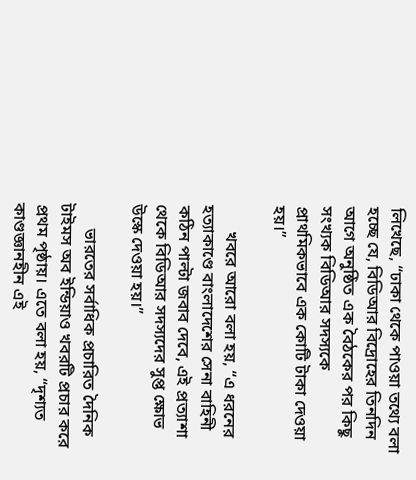লিখেছে, “ঢাকা থেকে পাওয়া তথ্যে বলা হচ্ছে যে, বিডিআর বিদ্রোহের তিনদিন আগে অনুষ্ঠিত এক বৈঠকের পর কিছু সংখ্যক বিডিআর সদস্যকে প্রাথমিকভাবে এক কোটি টাকা দেওয়া হয়।”

      খবরে আরো বলা হয়, “এ ধরনের হত্যাকাণ্ডে বাংলাদেশের সেনা বাহিনী কঠিন পাল্টা জবাব দেবে, এই প্রত্যাশা থেকে বিডিআর সদস্যদের সুপ্ত ক্ষোভ উস্কে দেওয়া হয়।”

      ভারতের সর্বাধিক প্রচারিত দৈনিক টাইমস অব ইন্ডিয়াও খবরটি প্রচার করে প্রথম পৃষ্ঠায়। এতে বলা হয়, “দৃশ্যত কাণ্ডজ্ঞানহীন এই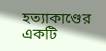হত্যাকাণ্ডের একটি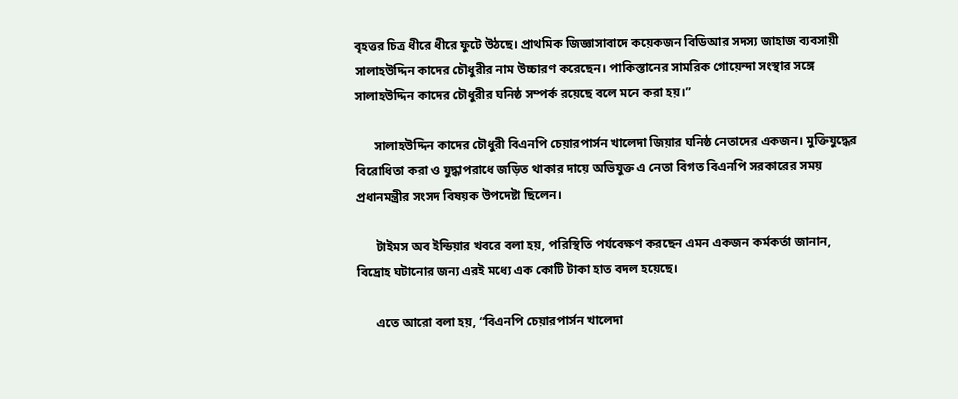বৃহত্তর চিত্র ধীরে ধীরে ফুটে উঠছে। প্রাথমিক জিজ্ঞাসাবাদে কয়েকজন বিডিআর সদস্য জাহাজ ব্যবসায়ী সালাহউদ্দিন কাদের চৌধুরীর নাম উচ্চারণ করেছেন। পাকিস্তানের সামরিক গোয়েন্দা সংস্থার সঙ্গে সালাহউদ্দিন কাদের চৌধুরীর ঘনিষ্ঠ সম্পর্ক রয়েছে বলে মনে করা হয়।”

      সালাহউদ্দিন কাদের চৌধুরী বিএনপি চেয়ারপার্সন খালেদা জিয়ার ঘনিষ্ঠ নেতাদের একজন। মুক্তিযুদ্ধের বিরোধিতা করা ও যুদ্ধাপরাধে জড়িত থাকার দায়ে অভিযুক্ত এ নেতা বিগত বিএনপি সরকারের সময় প্রধানমন্ত্রীর সংসদ বিষয়ক উপদেষ্টা ছিলেন।

      টাইমস অব ইন্ডিয়ার খবরে বলা হয়, পরিস্থিতি পর্যবেক্ষণ করছেন এমন একজন কর্মকর্তা জানান, বিদ্রোহ ঘটানোর জন্য এরই মধ্যে এক কোটি টাকা হাত বদল হয়েছে।

      এতে আরো বলা হয়, “বিএনপি চেয়ারপার্সন খালেদা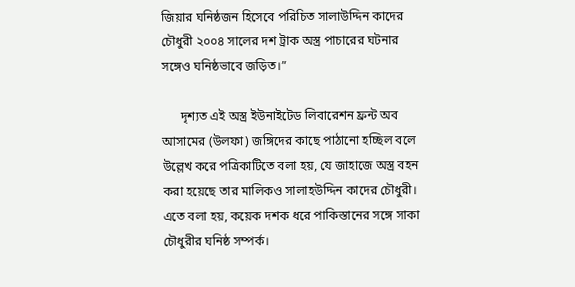জিয়ার ঘনিষ্ঠজন হিসেবে পরিচিত সালাউদ্দিন কাদের চৌধুরী ২০০৪ সালের দশ ট্রাক অস্ত্র পাচারের ঘটনার সঙ্গেও ঘনিষ্ঠভাবে জড়িত।”

      দৃশ্যত এই অস্ত্র ইউনাইটেড লিবারেশন ফ্রন্ট অব আসামের (উলফা) জঙ্গিদের কাছে পাঠানো হচ্ছিল বলে উল্লেখ করে পত্রিকাটিতে বলা হয়, যে জাহাজে অস্ত্র বহন করা হয়েছে তার মালিকও সালাহউদ্দিন কাদের চৌধুরী। এতে বলা হয়, কয়েক দশক ধরে পাকিস্তানের সঙ্গে সাকা চৌধুরীর ঘনিষ্ঠ সম্পর্ক।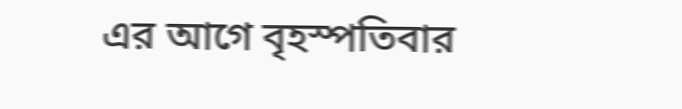এর আগে বৃহস্পতিবার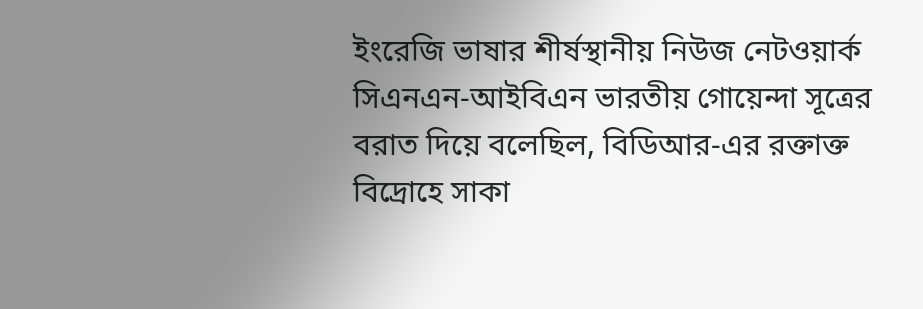ইংরেজি ভাষার শীর্ষস্থানীয় নিউজ নেটওয়ার্ক সিএনএন-আইবিএন ভারতীয় গোয়েন্দা সূত্রের বরাত দিয়ে বলেছিল, বিডিআর-এর রক্তাক্ত বিদ্রোহে সাকা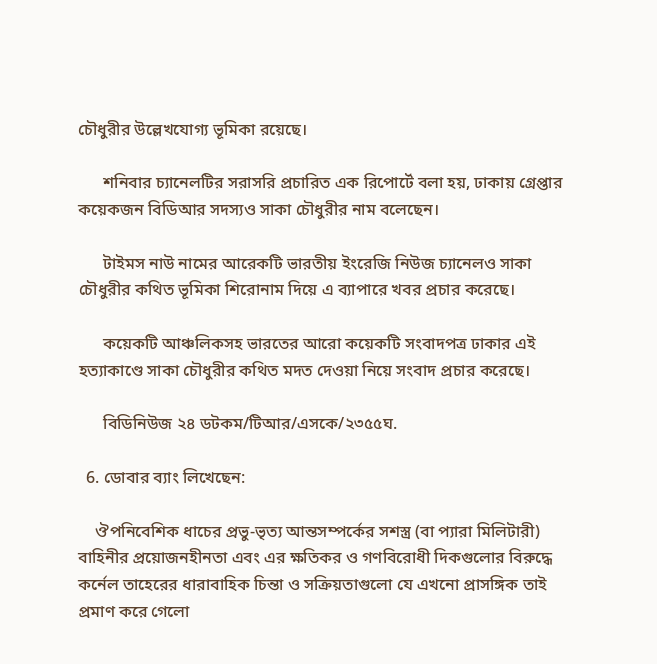চৌধুরীর উল্লেখযোগ্য ভূমিকা রয়েছে।

      শনিবার চ্যানেলটির সরাসরি প্রচারিত এক রিপোর্টে বলা হয়, ঢাকায় গ্রেপ্তার কয়েকজন বিডিআর সদস্যও সাকা চৌধুরীর নাম বলেছেন।

      টাইমস নাউ নামের আরেকটি ভারতীয় ইংরেজি নিউজ চ্যানেলও সাকা চৌধুরীর কথিত ভূমিকা শিরোনাম দিয়ে এ ব্যাপারে খবর প্রচার করেছে।

      কয়েকটি আঞ্চলিকসহ ভারতের আরো কয়েকটি সংবাদপত্র ঢাকার এই হত্যাকাণ্ডে সাকা চৌধুরীর কথিত মদত দেওয়া নিয়ে সংবাদ প্রচার করেছে।

      বিডিনিউজ ২৪ ডটকম/টিআর/এসকে/২৩৫৫ঘ.

  6. ডোবার ব্যাং লিখেছেন:

    ঔপনিবেশিক ধাচের প্রভু-ভৃত্য আন্তসম্পর্কের সশস্ত্র (বা প্যারা মিলিটারী) বাহিনীর প্রয়োজনহীনতা এবং এর ক্ষতিকর ও গণবিরোধী দিকগুলোর বিরুদ্ধে কর্নেল তাহেরের ধারাবাহিক চিন্তা ও সক্রিয়তাগুলো যে এখনো প্রাসঙ্গিক তাই প্রমাণ করে গেলো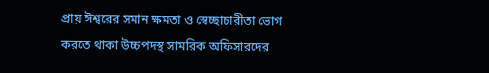প্রায় ঈশ্বরের সমান ক্ষমতা ও স্বেচ্ছাচারীতা ভোগ করতে থাকা উচ্চপদস্থ সামরিক অফিসারদের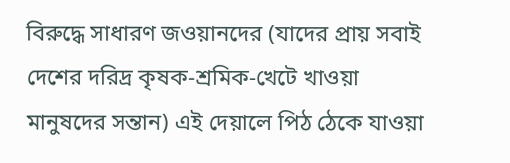বিরুদ্ধে সাধারণ জওয়ানদের (যাদের প্রায় সবাই দেশের দরিদ্র কৃষক-শ্রমিক-খেটে খাওয়া মানুষদের সন্তান) এই দেয়ালে পিঠ ঠেকে যাওয়া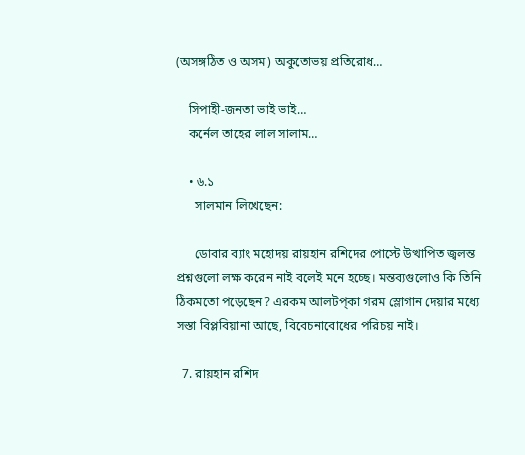(অসঙ্গঠিত ও অসম) অকুতোভয় প্রতিরোধ…

    সিপাহী-জনতা ভাই ভাই…
    কর্নেল তাহের লাল সালাম…

    • ৬.১
      সালমান লিখেছেন:

      ডোবার ব্যাং মহোদয় রায়হান রশিদের পোস্টে উত্থাপিত জ্বলন্ত প্রশ্নগুলো লক্ষ করেন নাই বলেই মনে হচ্ছে। মন্তব্যগুলোও কি তিনি ঠিকমতো পড়েছেন? এরকম আলটপ্‌কা গরম স্লোগান দেয়ার মধ্যে সস্তা বিপ্লবিয়ানা আছে, বিবেচনাবোধের পরিচয় নাই।

  7. রায়হান রশিদ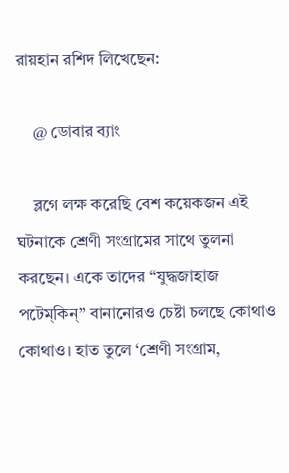রায়হান রশিদ লিখেছেন:

    @ ডোবার ব্যাং

    ব্লগে লক্ষ করেছি বেশ কয়েকজন এই ঘটনাকে শ্রেণী সংগ্রামের সাথে তুলনা করছেন। একে তাদের “যুদ্ধজাহাজ পটেম্‌কিন্‌” বানানোরও চেষ্টা চলছে কোথাও কোথাও। হাত তুলে ‘শ্রেণী সংগ্রাম,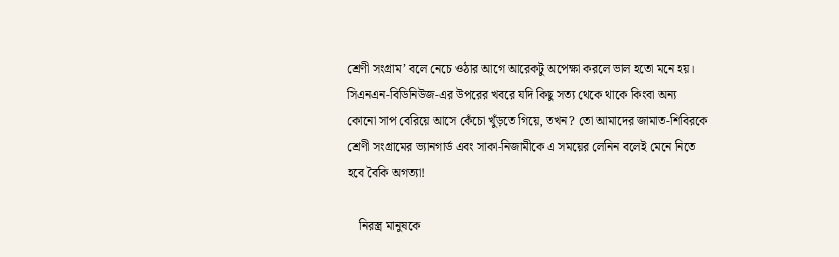শ্রেণী সংগ্রাম’ বলে নেচে ওঠার আগে আরেকটু অপেক্ষা করলে ভাল হতো মনে হয়। সিএনএন-বিডিনিউজ-এর উপরের খবরে যদি কিছু সত্য থেকে থাকে কিংবা অন্য কোনো সাপ বেরিয়ে আসে কেঁচো খুঁড়তে গিয়ে, তখন? তো আমাদের জামাত-শিবিরকে শ্রেণী সংগ্রামের ভ্যানগার্ড এবং সাকা-নিজামীকে এ সময়ের লেনিন বলেই মেনে নিতে হবে বৈকি অগত্যা!

    নিরস্ত্র মানুষকে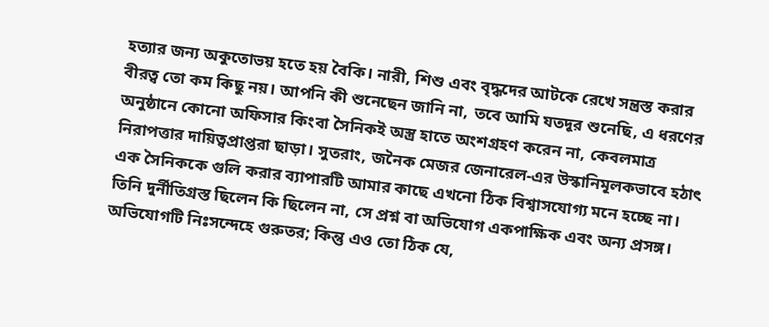হত্যার জন্য অকুতোভয় হতে হয় বৈকি। নারী, শিশু এবং বৃদ্ধদের আটকে রেখে সন্ত্রস্ত করার বীরত্ব তো কম কিছু নয়। আপনি কী শুনেছেন জানি না, তবে আমি যতদূর শুনেছি, এ ধরণের অনুষ্ঠানে কোনো অফিসার কিংবা সৈনিকই অস্ত্র হাতে অংশগ্রহণ করেন না, কেবলমাত্র নিরাপত্তার দায়িত্বপ্রাপ্তরা ছাড়া। সুতরাং, জনৈক মেজর জেনারেল-এর উস্কানিমূলকভাবে হঠাৎ এক সৈনিককে গুলি করার ব্যাপারটি আমার কাছে এখনো ঠিক বিশ্বাসযোগ্য মনে হচ্ছে না। তিনি দুর্নীতিগ্রস্ত ছিলেন কি ছিলেন না, সে প্রশ্ন বা অভিযোগ একপাক্ষিক এবং অন্য প্রসঙ্গ। অভিযোগটি নিঃসন্দেহে গুরুতর; কিন্তু এও তো ঠিক যে,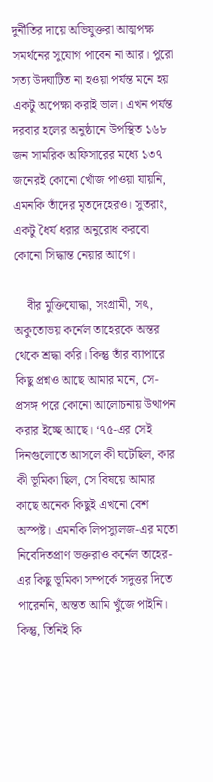দুর্নীতির দায়ে অভিযুক্তরা আত্মপক্ষ সমর্থনের সুযোগ পাবেন না আর। পুরো সত্য উদ্ঘাটিত না হওয়া পর্যন্ত মনে হয় একটু অপেক্ষা করাই ভাল। এখন পর্যন্ত দরবার হলের অনুষ্ঠানে উপস্থিত ১৬৮ জন সামরিক অফিসারের মধ্যে ১৩৭ জনেরই কোনো খোঁজ পাওয়া যায়নি, এমনকি তাঁদের মৃতদেহেরও। সুতরাং, একটু ধৈর্য ধরার অনুরোধ করবো কোনো সিদ্ধান্ত নেয়ার আগে।

    বীর মুক্তিযোদ্ধা, সংগ্রামী, সৎ, অকুতোভয় কর্নেল তাহেরকে অন্তর থেকে শ্রদ্ধা করি। কিন্তু তাঁর ব্যাপারে কিছু প্রশ্নও আছে আমার মনে, সে-প্রসঙ্গ পরে কোনো আলোচনায় উত্থাপন করার ইচ্ছে আছে। ‘৭৫-এর সেই দিনগুলোতে আসলে কী ঘটেছিল, কার কী ভূমিকা ছিল, সে বিষয়ে আমার কাছে অনেক কিছুই এখনো বেশ অস্পষ্ট। এমনকি লিপস্যুলজ-এর মতো নিবেদিতপ্রাণ ভক্তরাও কর্নেল তাহের-এর কিছু ভূমিকা সম্পর্কে সদুত্তর দিতে পারেননি, অন্তত আমি খুঁজে পাইনি। কিন্তু, তিনিই কি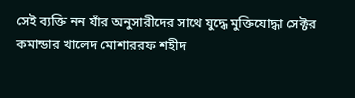সেই ব্যক্তি নন যাঁর অনুসারীদের সাথে যুদ্ধে মুক্তিযোদ্ধা সেক্টর কমান্ডার খালেদ মোশাররফ শহীদ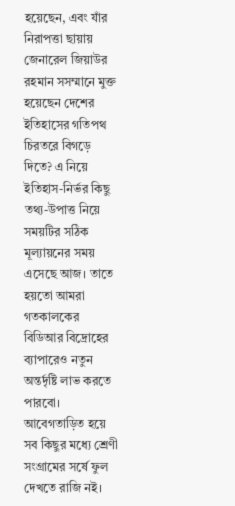হয়েছেন, এবং যাঁর নিরাপত্তা ছায়ায় জেনারেল জিয়াউর রহমান সসম্মানে মুক্ত হয়েছেন দেশের ইতিহাসের গতিপথ চিরতরে বিগড়ে দিতে? এ নিয়ে ইতিহাস-নির্ভর কিছু তথ্য-উপাত্ত নিয়ে সময়টির সঠিক মূল্যায়নের সময় এসেছে আজ। তাতে হয়তো আমরা গতকালকের বিডিআর বিদ্রোহের ব্যাপারেও নতুন অন্তর্দৃষ্টি লাভ করতে পারবো। আবেগতাড়িত হয়ে সব কিছুর মধ্যে শ্রেণী সংগ্রামের সর্ষে ফুল দেখতে রাজি নই।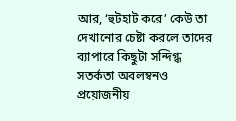আর, ‘হুটহাট করে’ কেউ তা দেখানোর চেষ্টা করলে তাদের ব্যাপারে কিছুটা সন্দিগ্ধ সতর্কতা অবলম্বনও প্রয়োজনীয়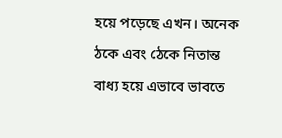হয়ে পড়েছে এখন। অনেক ঠকে এবং ঠেকে নিতান্ত বাধ্য হয়ে এভাবে ভাবতে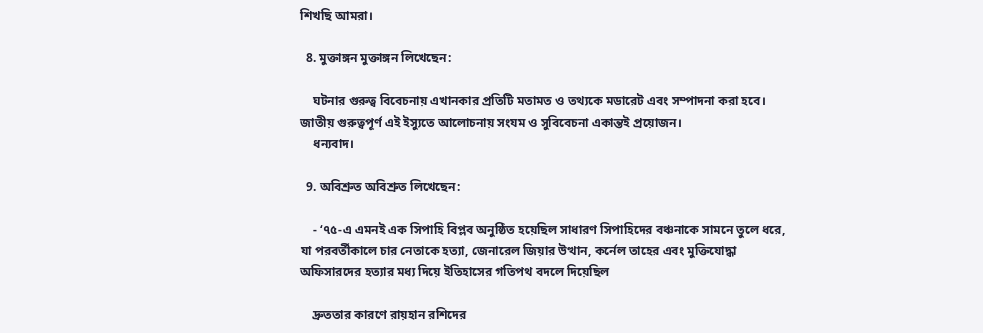শিখছি আমরা।

  8. মুক্তাঙ্গন মুক্তাঙ্গন লিখেছেন:

    ঘটনার গুরুত্ব বিবেচনায় এখানকার প্রতিটি মতামত ও তথ্যকে মডারেট এবং সম্পাদনা করা হবে। জাতীয় গুরুত্বপূর্ণ এই ইস্যুতে আলোচনায় সংযম ও সুবিবেচনা একান্তই প্রয়োজন।
    ধন্যবাদ।

  9. অবিশ্রুত অবিশ্রুত লিখেছেন:

    - ‘৭৫-এ এমনই এক সিপাহি বিপ্লব অনুষ্ঠিত হয়েছিল সাধারণ সিপাহিদের বঞ্চনাকে সামনে তুলে ধরে, যা পরবর্তীকালে চার নেতাকে হত্যা, জেনারেল জিয়ার উত্থান, কর্নেল তাহের এবং মুক্তিযোদ্ধা অফিসারদের হত্যার মধ্য দিয়ে ইতিহাসের গতিপথ বদলে দিয়েছিল

    দ্রুততার কারণে রায়হান রশিদের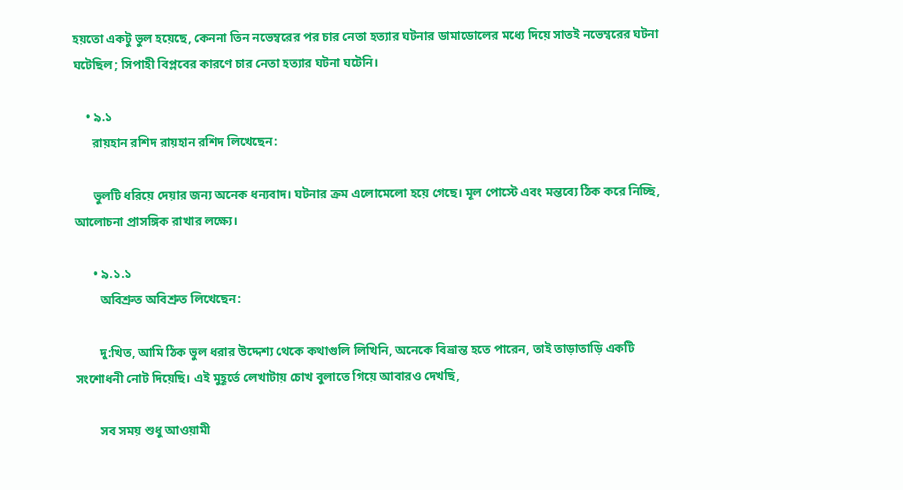হয়তো একটু ভুল হয়েছে, কেননা তিন নভেম্বরের পর চার নেতা হত্যার ঘটনার ডামাডোলের মধ্যে দিয়ে সাতই নভেম্বরের ঘটনা ঘটেছিল; সিপাহী বিপ্লবের কারণে চার নেতা হত্যার ঘটনা ঘটেনি।

    • ৯.১
      রায়হান রশিদ রায়হান রশিদ লিখেছেন:

      ভুলটি ধরিয়ে দেয়ার জন্য অনেক ধন্যবাদ। ঘটনার ক্রম এলোমেলো হয়ে গেছে। মূল পোস্টে এবং মন্তব্যে ঠিক করে নিচ্ছি, আলোচনা প্রাসঙ্গিক রাখার লক্ষ্যে।

      • ৯.১.১
        অবিশ্রুত অবিশ্রুত লিখেছেন:

        দু:খিত, আমি ঠিক ভুল ধরার উদ্দেশ্য থেকে কথাগুলি লিখিনি, অনেকে বিভ্রান্ত হতে পারেন, তাই তাড়াতাড়ি একটি সংশোধনী নোট দিয়েছি। এই মুহূর্তে লেখাটায় চোখ বুলাতে গিয়ে আবারও দেখছি,

        সব সময় শুধু আওয়ামী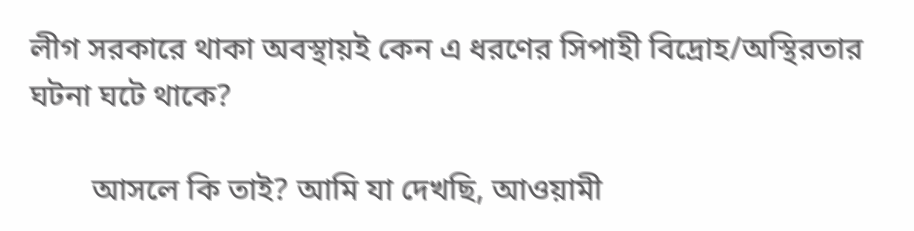লীগ সরকারে থাকা অবস্থায়ই কেন এ ধরণের সিপাহী বিদ্রোহ/অস্থিরতার ঘটনা ঘটে থাকে?

        আসলে কি তাই? আমি যা দেখছি, আওয়ামী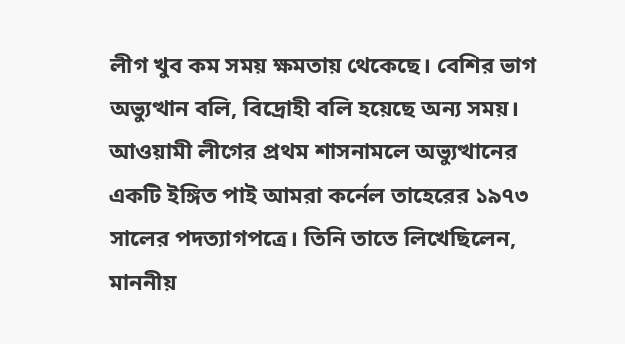লীগ খুব কম সময় ক্ষমতায় থেকেছে। বেশির ভাগ অভ্যুত্থান বলি, বিদ্রোহী বলি হয়েছে অন্য সময়। আওয়ামী লীগের প্রথম শাসনামলে অভ্যুত্থানের একটি ইঙ্গিত পাই আমরা কর্নেল তাহেরের ১৯৭৩ সালের পদত্যাগপত্রে। তিনি তাতে লিখেছিলেন, মাননীয়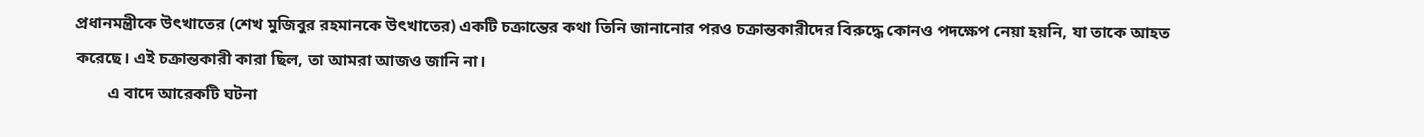প্রধানমন্ত্রীকে উৎখাতের (শেখ মুজিবুর রহমানকে উৎখাতের) একটি চক্রান্তের কথা তিনি জানানোর পরও চক্রান্তকারীদের বিরুদ্ধে কোনও পদক্ষেপ নেয়া হয়নি, যা তাকে আহত করেছে। এই চক্রান্তকারী কারা ছিল, তা আমরা আজও জানি না।
        এ বাদে আরেকটি ঘটনা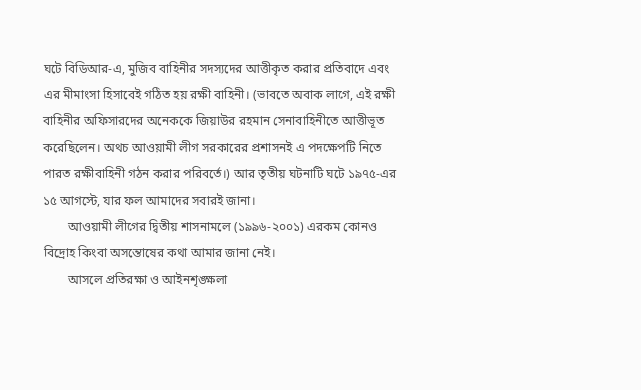ঘটে বিডিআর-এ, মুজিব বাহিনীর সদস্যদের আত্তীকৃত করার প্রতিবাদে এবং এর মীমাংসা হিসাবেই গঠিত হয় রক্ষী বাহিনী। (ভাবতে অবাক লাগে, এই রক্ষী বাহিনীর অফিসারদের অনেককে জিয়াউর রহমান সেনাবাহিনীতে আত্তীভূত করেছিলেন। অথচ আওয়ামী লীগ সরকারের প্রশাসনই এ পদক্ষেপটি নিতে পারত রক্ষীবাহিনী গঠন করার পরিবর্তে।) আর তৃতীয় ঘটনাটি ঘটে ১৯৭৫-এর ১৫ আগস্টে, যার ফল আমাদের সবারই জানা।
        আওয়ামী লীগের দ্বিতীয় শাসনামলে (১৯৯৬-২০০১) এরকম কোনও বিদ্রোহ কিংবা অসন্তোষের কথা আমার জানা নেই।
        আসলে প্রতিরক্ষা ও আইনশৃঙ্ক্ষলা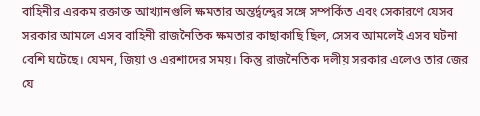বাহিনীর এরকম রক্তাক্ত আখ্যানগুলি ক্ষমতার অন্তর্দ্বন্দ্বের সঙ্গে সম্পর্কিত এবং সেকারণে যেসব সরকার আমলে এসব বাহিনী রাজনৈতিক ক্ষমতার কাছাকাছি ছিল, সেসব আমলেই এসব ঘটনা বেশি ঘটেছে। যেমন, জিয়া ও এরশাদের সময়। কিন্তু রাজনৈতিক দলীয় সরকার এলেও তার জের যে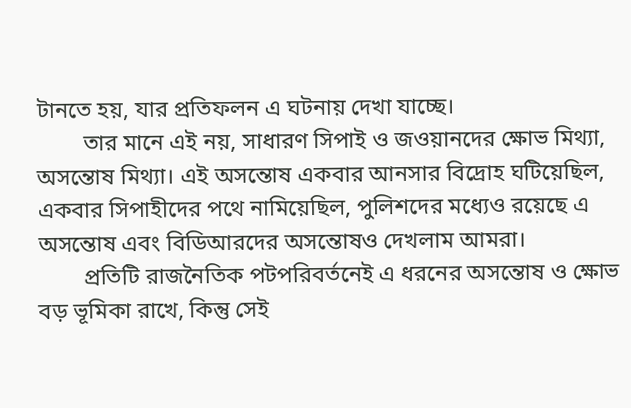টানতে হয়, যার প্রতিফলন এ ঘটনায় দেখা যাচ্ছে।
        তার মানে এই নয়, সাধারণ সিপাই ও জওয়ানদের ক্ষোভ মিথ্যা, অসন্তোষ মিথ্যা। এই অসন্তোষ একবার আনসার বিদ্রোহ ঘটিয়েছিল, একবার সিপাহীদের পথে নামিয়েছিল, পুলিশদের মধ্যেও রয়েছে এ অসন্তোষ এবং বিডিআরদের অসন্তোষও দেখলাম আমরা।
        প্রতিটি রাজনৈতিক পটপরিবর্তনেই এ ধরনের অসন্তোষ ও ক্ষোভ বড় ভূমিকা রাখে, কিন্তু সেই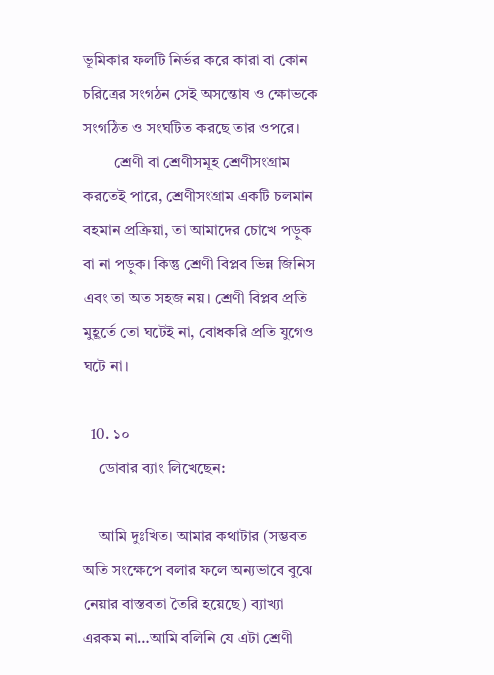ভূমিকার ফলটি নির্ভর করে কারা বা কোন চরিত্রের সংগঠন সেই অসন্তোষ ও ক্ষোভকে সংগঠিত ও সংঘটিত করছে তার ওপরে।
        শ্রেণী বা শ্রেণীসমূহ শ্রেণীসংগ্রাম করতেই পারে, শ্রেণীসংগ্রাম একটি চলমান বহমান প্রক্রিয়া, তা আমাদের চোখে পড়ুক বা না পড়ুক। কিন্তু শ্রেণী বিপ্লব ভিন্ন জিনিস এবং তা অত সহজ নয়। শ্রেণী বিপ্লব প্রতি মুহূর্তে তো ঘটেই না, বোধকরি প্রতি যুগেও ঘটে না।

  10. ১০
    ডোবার ব্যাং লিখেছেন:

    আমি দুঃখিত। আমার কথাটার (সম্ভবত অতি সংক্ষেপে বলার ফলে অন্যভাবে বুঝে নেয়ার বাস্তবতা তৈরি হয়েছে) ব্যাখ্যা এরকম না…আমি বলিনি যে এটা শ্রেণী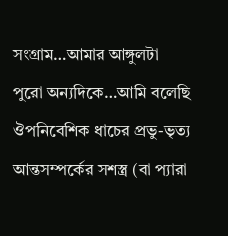সংগ্রাম…আমার আঙ্গুলটা পুরো অন্যদিকে…আমি বলেছি ঔপনিবেশিক ধাচের প্রভু-ভৃত্য আন্তসম্পর্কের সশস্ত্র (বা প্যারা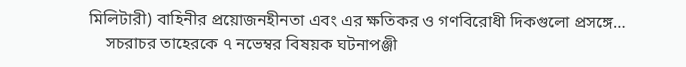মিলিটারী) বাহিনীর প্রয়োজনহীনতা এবং এর ক্ষতিকর ও গণবিরোধী দিকগুলো প্রসঙ্গে…
    সচরাচর তাহেরকে ৭ নভেম্বর বিষয়ক ঘটনাপঞ্জী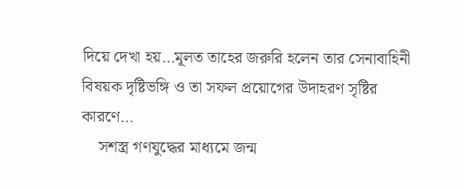দিয়ে দেখা হয়…মূলত তাহের জরুরি হলেন তার সেনাবাহিনী বিষয়ক দৃষ্টিভঙ্গি ও তা সফল প্রয়োগের উদাহরণ সৃষ্টির কারণে…
    সশস্ত্র গণযুদ্ধের মাধ্যমে জন্ম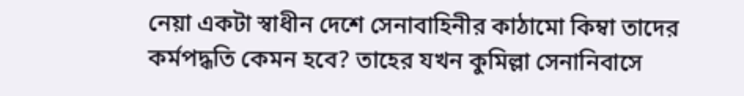নেয়া একটা স্বাধীন দেশে সেনাবাহিনীর কাঠামো কিম্বা তাদের কর্মপদ্ধতি কেমন হবে? তাহের যখন কুমিল্লা সেনানিবাসে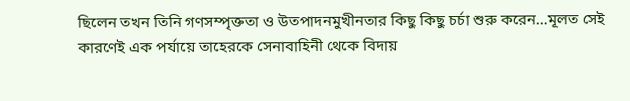ছিলেন তখন তিনি গণসম্পৃক্ততা ও উতপাদনমুখীনতার কিছু কিছু চর্চা শুরু করেন…মূলত সেই কারণেই এক পর্যায়ে তাহেরকে সেনাবাহিনী থেকে বিদায়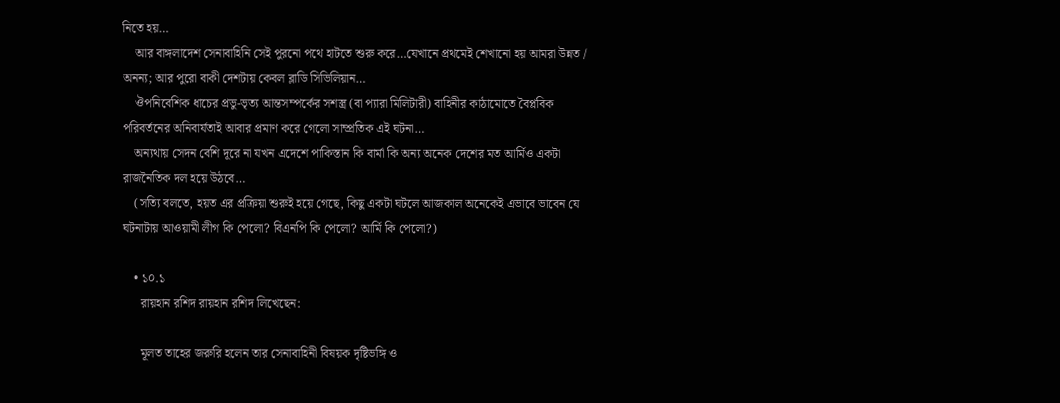নিতে হয়…
    আর বাঙ্গলাদেশ সেনাবাহিনি সেই পুরনো পথে হাটতে শুরু করে…যেখানে প্রথমেই শেখানো হয় আমরা উন্নত / অনন্য; আর পুরো বাকী দেশটায় কেবল ব্লাডি সিভিলিয়ান…
    ঔপনিবেশিক ধাচের প্রভু-ভৃত্য আন্তসম্পর্কের সশস্ত্র (বা প্যারা মিলিটারী) বাহিনীর কাঠামোতে বৈপ্লবিক পরিবর্তনের অনিবার্যতাই আবার প্রমাণ করে গেলো সাম্প্রতিক এই ঘটনা…
    অন্যথায় সেদন বেশি দূরে না যখন এদেশে পাকিস্তান কি বার্মা কি অন্য অনেক দেশের মত আর্মিও একটা রাজনৈতিক দল হয়ে উঠবে…
    (সত্যি বলতে, হয়ত এর প্রক্রিয়া শুরুই হয়ে গেছে, কিছু একটা ঘটলে আজকাল অনেকেই এভাবে ভাবেন যে ঘটনাটায় আওয়ামী লীগ কি পেলো? বিএনপি কি পেলো? আর্মি কি পেলো?)

    • ১০.১
      রায়হান রশিদ রায়হান রশিদ লিখেছেন:

      মূলত তাহের জরুরি হলেন তার সেনাবাহিনী বিষয়ক দৃষ্টিভঙ্গি ও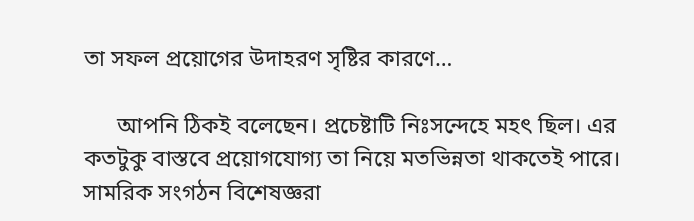তা সফল প্রয়োগের উদাহরণ সৃষ্টির কারণে…

      আপনি ঠিকই বলেছেন। প্রচেষ্টাটি নিঃসন্দেহে মহৎ ছিল। এর কতটুকু বাস্তবে প্রয়োগযোগ্য তা নিয়ে মতভিন্নতা থাকতেই পারে। সামরিক সংগঠন বিশেষজ্ঞরা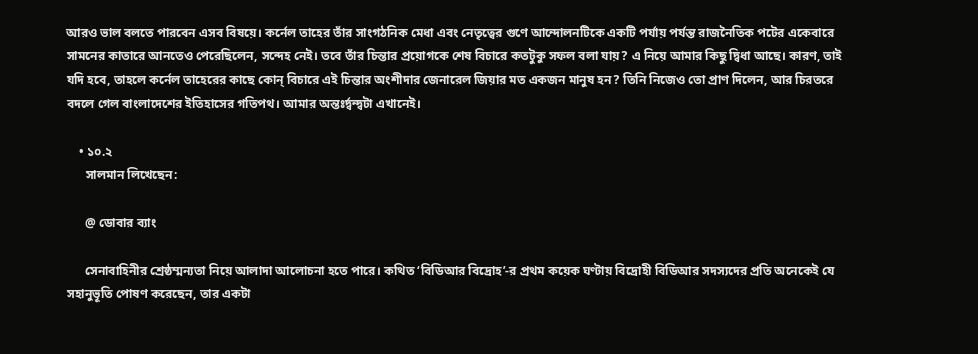আরও ভাল বলতে পারবেন এসব বিষয়ে। কর্নেল তাহের তাঁর সাংগঠনিক মেধা এবং নেতৃত্বের গুণে আন্দোলনটিকে একটি পর্যায় পর্যন্ত রাজনৈতিক পটের একেবারে সামনের কাতারে আনতেও পেরেছিলেন, সন্দেহ নেই। তবে তাঁর চিন্তার প্রয়োগকে শেষ বিচারে কতটুকু সফল বলা যায়? এ নিয়ে আমার কিছু দ্বিধা আছে। কারণ, তাই যদি হবে, তাহলে কর্নেল তাহেরের কাছে কোন্ বিচারে এই চিন্তার অংশীদার জেনারেল জিয়ার মত একজন মানুষ হন? তিনি নিজেও তো প্রাণ দিলেন, আর চিরতরে বদলে গেল বাংলাদেশের ইতিহাসের গতিপথ। আমার অন্তঃর্দ্বন্দ্বটা এখানেই।

    • ১০.২
      সালমান লিখেছেন:

      @ ডোবার ব্যাং

      সেনাবাহিনীর শ্রেষ্ঠম্মন্যতা নিয়ে আলাদা আলোচনা হতে পারে। কথিত ‘বিডিআর বিদ্রোহ’-র প্রথম কয়েক ঘণ্টায় বিদ্রোহী বিডিআর সদস্যদের প্রতি অনেকেই যে সহানুভূতি পোষণ করেছেন, তার একটা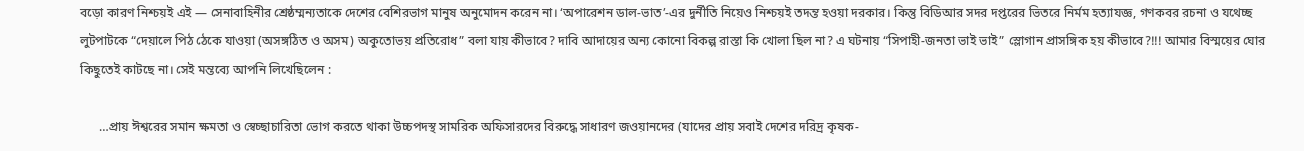বড়ো কারণ নিশ্চয়ই এই — সেনাবাহিনীর শ্রেষ্ঠম্মন্যতাকে দেশের বেশিরভাগ মানুষ অনুমোদন করেন না। ‘অপারেশন ডাল-ভাত’-এর দুর্নীতি নিয়েও নিশ্চয়ই তদন্ত হওয়া দরকার। কিন্তু বিডিআর সদর দপ্তরের ভিতরে নির্মম হত্যাযজ্ঞ, গণকবর রচনা ও যথেচ্ছ লুটপাটকে “দেয়ালে পিঠ ঠেকে যাওয়া (অসঙ্গঠিত ও অসম) অকুতোভয় প্রতিরোধ” বলা যায় কীভাবে? দাবি আদায়ের অন্য কোনো বিকল্প রাস্তা কি খোলা ছিল না? এ ঘটনায় “সিপাহী-জনতা ভাই ভাই” স্লোগান প্রাসঙ্গিক হয় কীভাবে?!!! আমার বিস্ময়ের ঘোর কিছুতেই কাটছে না। সেই মন্তব্যে আপনি লিখেছিলেন :

      …প্রায় ঈশ্বরের সমান ক্ষমতা ও স্বেচ্ছাচারিতা ভোগ করতে থাকা উচ্চপদস্থ সামরিক অফিসারদের বিরুদ্ধে সাধারণ জওয়ানদের (যাদের প্রায় সবাই দেশের দরিদ্র কৃষক-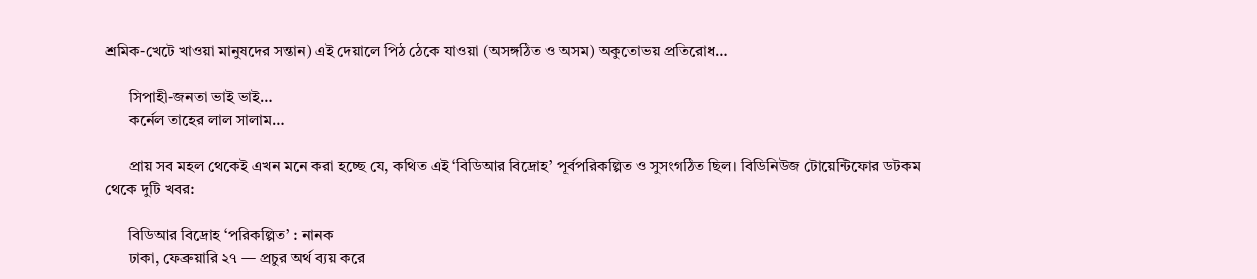শ্রমিক-খেটে খাওয়া মানুষদের সন্তান) এই দেয়ালে পিঠ ঠেকে যাওয়া (অসঙ্গঠিত ও অসম) অকুতোভয় প্রতিরোধ…

      সিপাহী-জনতা ভাই ভাই…
      কর্নেল তাহের লাল সালাম…

      প্রায় সব মহল থেকেই এখন মনে করা হচ্ছে যে, কথিত এই ‘বিডিআর বিদ্রোহ’ পূর্বপরিকল্পিত ও সুসংগঠিত ছিল। বিডিনিউজ টোয়েন্টিফোর ডটকম থেকে দুটি খবর:

      বিডিআর বিদ্রোহ ‘পরিকল্পিত’ : নানক
      ঢাকা, ফেব্রুয়ারি ২৭ — প্রচুর অর্থ ব্যয় করে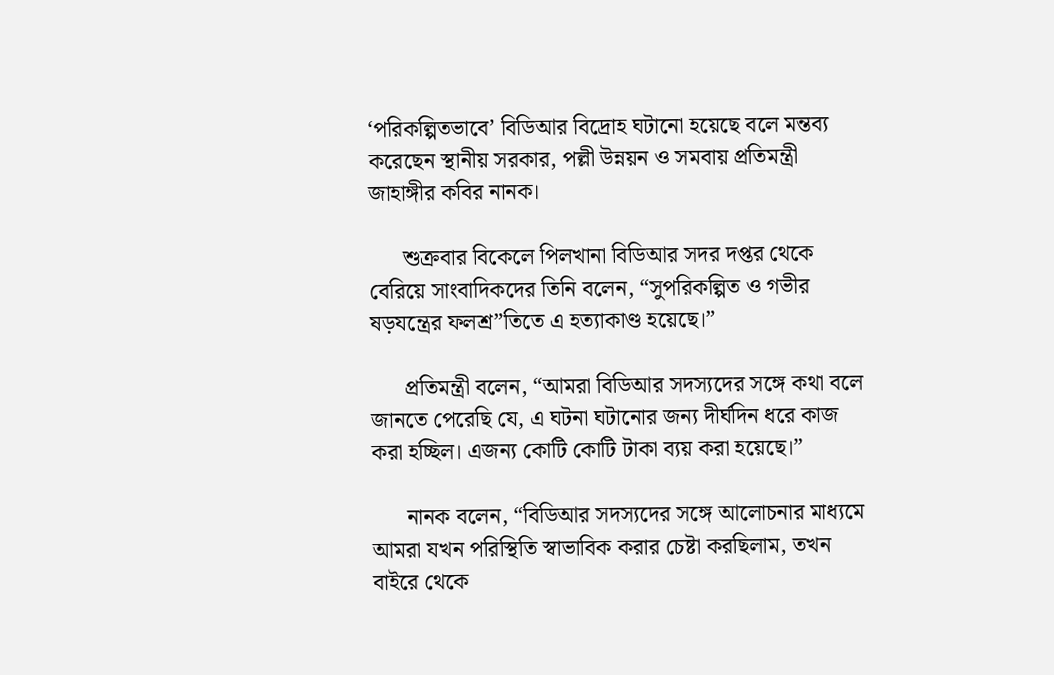‘পরিকল্পিতভাবে’ বিডিআর বিদ্রোহ ঘটানো হয়েছে বলে মন্তব্য করেছেন স্থানীয় সরকার, পল্লী উন্নয়ন ও সমবায় প্রতিমন্ত্রী জাহাঙ্গীর কবির নানক।

      শুক্রবার বিকেলে পিলখানা বিডিআর সদর দপ্তর থেকে বেরিয়ে সাংবাদিকদের তিনি বলেন, “সুপরিকল্পিত ও গভীর ষড়যন্ত্রের ফলশ্র”তিতে এ হত্যাকাণ্ড হয়েছে।”

      প্রতিমন্ত্রী বলেন, “আমরা বিডিআর সদস্যদের সঙ্গে কথা বলে জানতে পেরেছি যে, এ ঘটনা ঘটানোর জন্য দীর্ঘদিন ধরে কাজ করা হচ্ছিল। এজন্য কোটি কোটি টাকা ব্যয় করা হয়েছে।”

      নানক বলেন, “বিডিআর সদস্যদের সঙ্গে আলোচনার মাধ্যমে আমরা যখন পরিস্থিতি স্বাভাবিক করার চেষ্টা করছিলাম, তখন বাইরে থেকে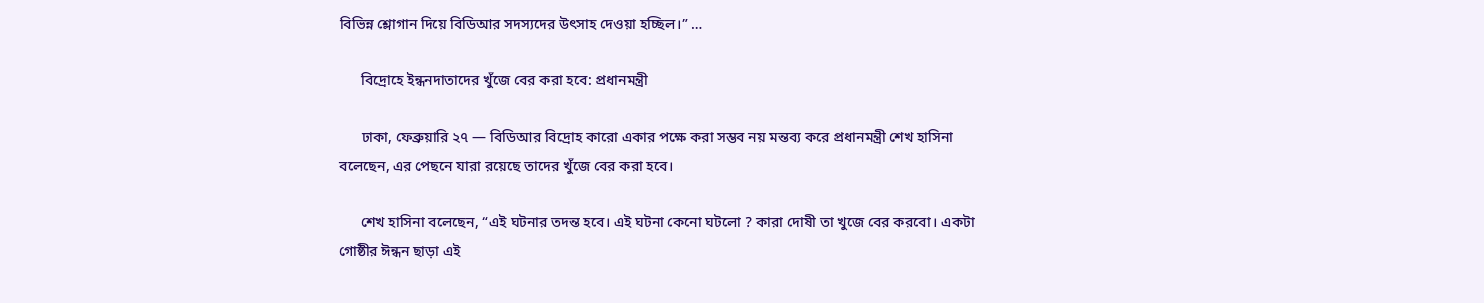বিভিন্ন শ্লোগান দিয়ে বিডিআর সদস্যদের উৎসাহ দেওয়া হচ্ছিল।” …

      বিদ্রোহে ইন্ধনদাতাদের খুঁজে বের করা হবে: প্রধানমন্ত্রী

      ঢাকা, ফেব্রুয়ারি ২৭ — বিডিআর বিদ্রোহ কারো একার পক্ষে করা সম্ভব নয় মন্তব্য করে প্রধানমন্ত্রী শেখ হাসিনা বলেছেন, এর পেছনে যারা রয়েছে তাদের খুঁজে বের করা হবে।

      শেখ হাসিনা বলেছেন, “এই ঘটনার তদন্ত হবে। এই ঘটনা কেনো ঘটলো ? কারা দোষী তা খুজে বের করবো। একটা গোষ্ঠীর ঈন্ধন ছাড়া এই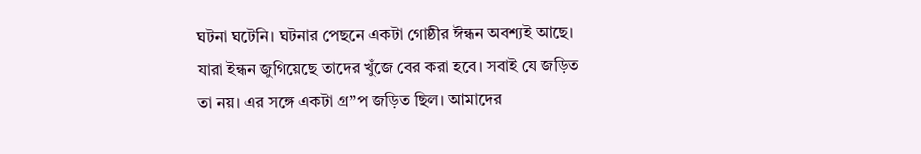ঘটনা ঘটেনি। ঘটনার পেছনে একটা গোষ্ঠীর ঈন্ধন অবশ্যই আছে। যারা ইন্ধন জুগিয়েছে তাদের খুঁজে বের করা হবে। সবাই যে জড়িত তা নয়। এর সঙ্গে একটা গ্র”প জড়িত ছিল। আমাদের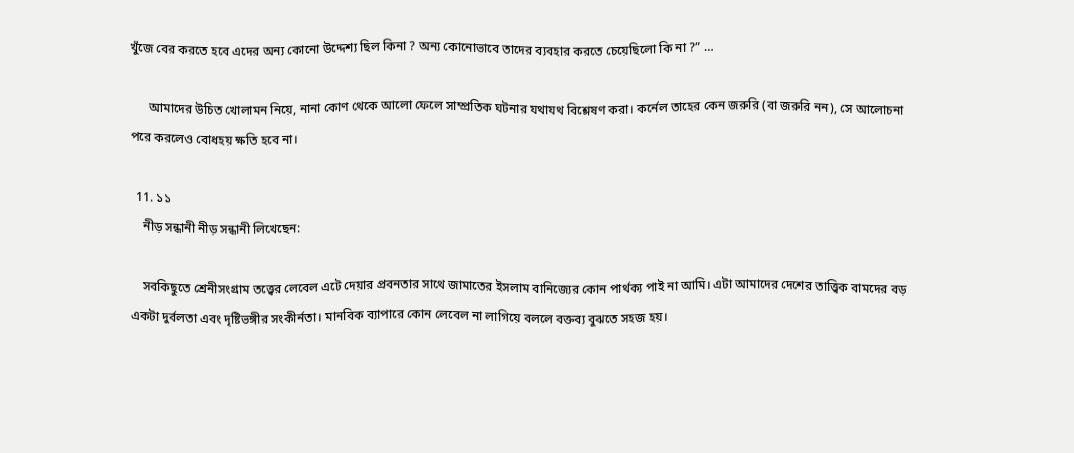খুঁজে বের করতে হবে এদের অন্য কোনো উদ্দেশ্য ছিল কিনা ? অন্য কোনোভাবে তাদের ব্যবহার করতে চেয়েছিলো কি না ?” …

      আমাদের উচিত খোলামন নিয়ে, নানা কোণ থেকে আলো ফেলে সাম্প্রতিক ঘটনার যথাযথ বিশ্লেষণ করা। কর্নেল তাহের কেন জরুরি (বা জরুরি নন), সে আলোচনা পরে করলেও বোধহয় ক্ষতি হবে না।

  11. ১১
    নীড় সন্ধানী নীড় সন্ধানী লিখেছেন:

    সবকিছুতে শ্রেনীসংগ্রাম তত্ত্বের লেবেল এটে দেয়ার প্রবনতার সাথে জামাতের ইসলাম বানিজ্যের কোন পার্থক্য পাই না আমি। এটা আমাদের দেশের তাত্ত্বিক বামদের বড় একটা দুর্বলতা এবং দৃষ্টিভঙ্গীর সংকীর্নতা। মানবিক ব্যাপারে কোন লেবেল না লাগিয়ে বললে বক্তব্য বুঝতে সহজ হয়।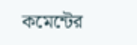কমেন্টের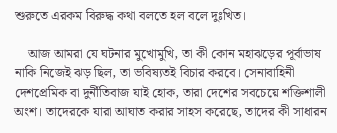শুরুতে এরকম বিরুদ্ধ কথা বলতে হল বলে দুঃখিত।

    আজ আমরা যে ঘটনার মুখোমুখি, তা কী কোন মহাঝড়ের পূর্বাভাষ নাকি নিজেই ঝড় ছিল, তা ভবিষ্যতই বিচার করবে। সেনাবাহিনী দেশপ্রেমিক বা দুর্নীতিবাজ যাই হোক, তারা দেশের সবচেয়ে শক্তিশালী অংশ। তাদেরকে যারা আঘাত করার সাহস করেছে, তাদের কী সাধারন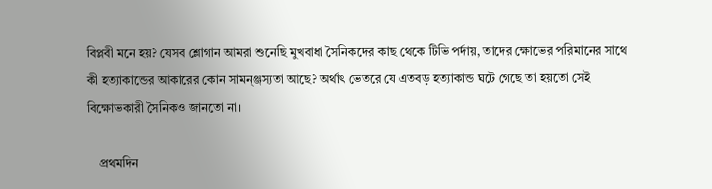বিপ্লবী মনে হয়? যেসব শ্লোগান আমরা শুনেছি মুখবাধা সৈনিকদের কাছ থেকে টিভি পর্দায়, তাদের ক্ষোভের পরিমানের সাথে কী হত্যাকান্ডের আকারের কোন সামন্ঞ্জস্যতা আছে? অর্থাৎ ভেতরে যে এতবড় হত্যাকান্ড ঘটে গেছে তা হয়তো সেই বিক্ষোভকারী সৈনিকও জানতো না।

    প্রথমদিন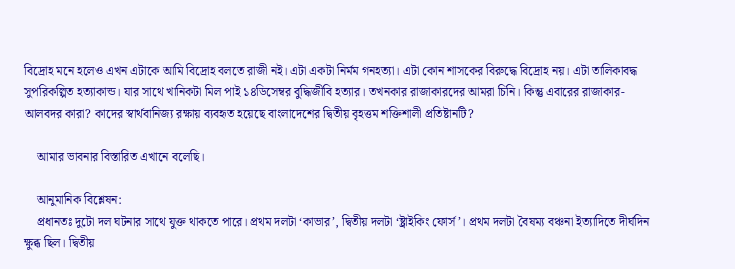বিদ্রোহ মনে হলেও এখন এটাকে আমি বিদ্রোহ বলতে রাজী নই। এটা একটা নির্মম গনহত্যা। এটা কোন শাসকের বিরুদ্ধে বিদ্রোহ নয়। এটা তালিকাবদ্ধ সুপরিকল্পিত হত্যাকান্ড। যার সাথে খানিকটা মিল পাই ১৪ডিসেম্বর বুদ্ধিজীবি হত্যার। তখনকার রাজাকারদের আমরা চিনি। কিন্তু এবারের রাজাকার-আলবদর কারা? কাদের স্বার্থবানিজ্য রক্ষায় ব্যবহৃত হয়েছে বাংলাদেশের দ্বিতীয় বৃহত্তম শক্তিশালী প্রতিষ্টানটি?

    আমার ভাবনার বিস্তারিত এখানে বলেছি।

    আনুমানিক বিশ্লেষন:
    প্রধানতঃ দুটো দল ঘটনার সাথে যুক্ত থাকতে পারে। প্রথম দলটা ‘কাভার’, দ্বিতীয় দলটা ‘ষ্ট্রাইকিং ফোর্স’। প্রথম দলটা বৈষম্য বঞ্চনা ইত্যাদিতে দীর্ঘদিন ক্ষুব্ধ ছিল। দ্বিতীয়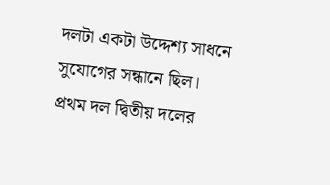দলটা একটা উদ্দেশ্য সাধনে সুযোগের সন্ধানে ছিল। প্রথম দল দ্বিতীয় দলের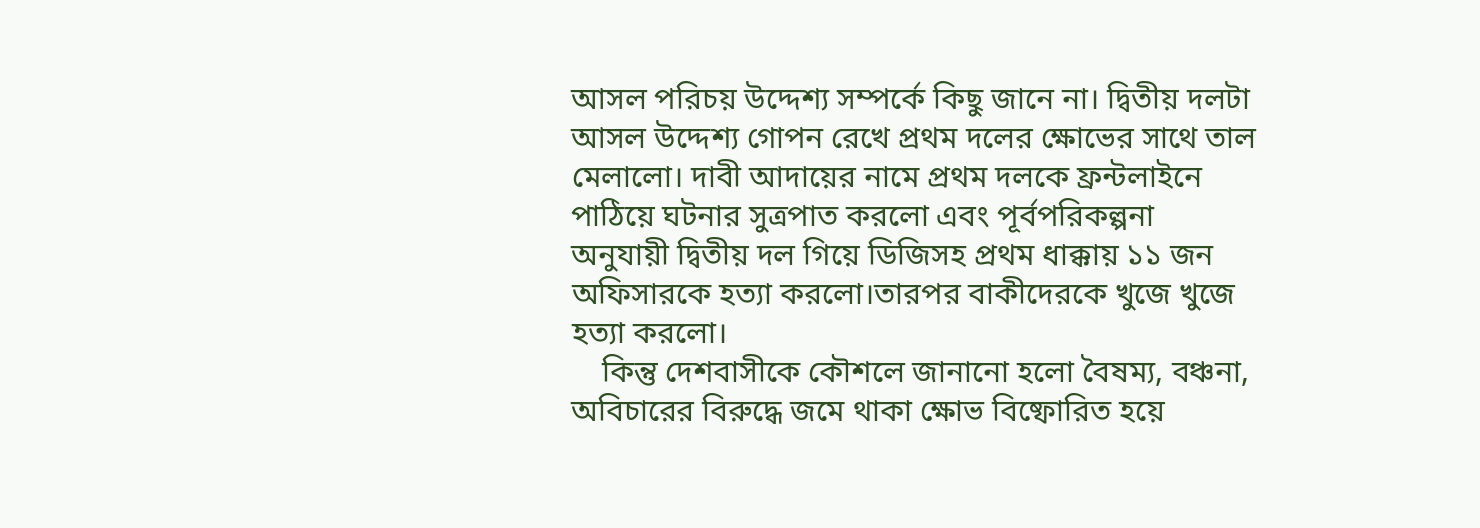আসল পরিচয় উদ্দেশ্য সম্পর্কে কিছু জানে না। দ্বিতীয় দলটা আসল উদ্দেশ্য গোপন রেখে প্রথম দলের ক্ষোভের সাথে তাল মেলালো। দাবী আদায়ের নামে প্রথম দলকে ফ্রন্টলাইনে পাঠিয়ে ঘটনার সুত্রপাত করলো এবং পূর্বপরিকল্পনা অনুযায়ী দ্বিতীয় দল গিয়ে ডিজিসহ প্রথম ধাক্কায় ১১ জন অফিসারকে হত্যা করলো।তারপর বাকীদেরকে খুজে খুজে হত্যা করলো।
    কিন্তু দেশবাসীকে কৌশলে জানানো হলো বৈষম্য, বঞ্চনা, অবিচারের বিরুদ্ধে জমে থাকা ক্ষোভ বিষ্ফোরিত হয়ে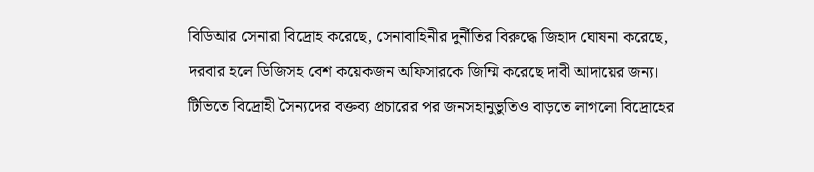বিডিআর সেনারা বিদ্রোহ করেছে, সেনাবাহিনীর দুর্নীতির বিরুদ্ধে জিহাদ ঘোষনা করেছে, দরবার হলে ডিজিসহ বেশ কয়েকজন অফিসারকে জিম্মি করেছে দাবী আদায়ের জন্য। টিভিতে বিদ্রোহী সৈন্যদের বক্তব্য প্রচারের পর জনসহানুভুতিও বাড়তে লাগলো বিদ্রোহের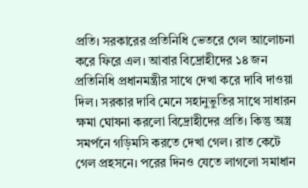প্রতি। সরকারের প্রতিনিধি ভেতরে গেল আলোচনা করে ফিরে এল। আবার বিদ্রোহীদের ১৪ জন প্রতিনিধি প্রধানমন্ত্রীর সাথে দেখা করে দাবি দাওয়া দিল। সরকার দাবি মেনে সহানুভুতির সাথে সাধারন ক্ষমা ঘোষনা করলো বিদ্রোহীদের প্রতি। কিন্তু অস্ত্র সমর্পনে গড়িমসি করতে দেখা গেল। রাত কেটে গেল প্রহসনে। পরের দিনও যেতে লাগলো সমাধান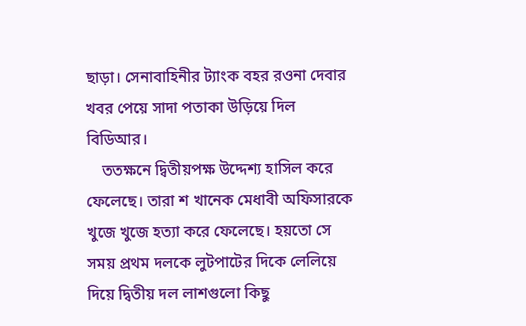ছাড়া। সেনাবাহিনীর ট্যাংক বহর রওনা দেবার খবর পেয়ে সাদা পতাকা উড়িয়ে দিল বিডিআর।
    ততক্ষনে দ্বিতীয়পক্ষ উদ্দেশ্য হাসিল করে ফেলেছে। তারা শ খানেক মেধাবী অফিসারকে খুজে খুজে হত্যা করে ফেলেছে। হয়তো সে সময় প্রথম দলকে লুটপাটের দিকে লেলিয়ে দিয়ে দ্বিতীয় দল লাশগুলো কিছু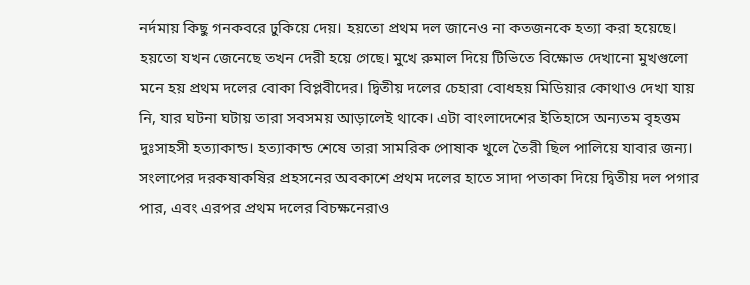নর্দমায় কিছু গনকবরে ঢুকিয়ে দেয়। হয়তো প্রথম দল জানেও না কতজনকে হত্যা করা হয়েছে। হয়তো যখন জেনেছে তখন দেরী হয়ে গেছে। মুখে রুমাল দিয়ে টিভিতে বিক্ষোভ দেখানো মুখগুলো মনে হয় প্রথম দলের বোকা বিপ্লবীদের। দ্বিতীয় দলের চেহারা বোধহয় মিডিয়ার কোথাও দেখা যায় নি, যার ঘটনা ঘটায় তারা সবসময় আড়ালেই থাকে। এটা বাংলাদেশের ইতিহাসে অন্যতম বৃহত্তম দুঃসাহসী হত্যাকান্ড। হত্যাকান্ড শেষে তারা সামরিক পোষাক খুলে তৈরী ছিল পালিয়ে যাবার জন্য। সংলাপের দরকষাকষির প্রহসনের অবকাশে প্রথম দলের হাতে সাদা পতাকা দিয়ে দ্বিতীয় দল পগার পার, এবং এরপর প্রথম দলের বিচক্ষনেরাও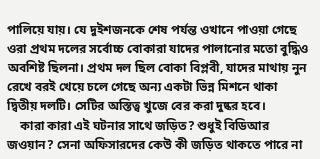পালিয়ে যায়। যে দুইশজনকে শেষ পর্যন্ত ওখানে পাওয়া গেছে ওরা প্রথম দলের সর্বোচ্চ বোকারা যাদের পালানোর মতো বুদ্ধিও অবশিষ্ট ছিলনা। প্রথম দল ছিল বোকা বিপ্লবী, যাদের মাথায় নুন রেখে বরই খেয়ে চলে গেছে অন্য একটা ভিন্ন মিশনে থাকা দ্বিতীয় দলটি। সেটির অস্তিত্ব খুজে বের করা দুষ্কর হবে।
    কারা কারা এই ঘটনার সাথে জড়িত? শুধুই বিডিআর জওয়ান? সেনা অফিসারদের কেউ কী জড়িত থাকতে পারে না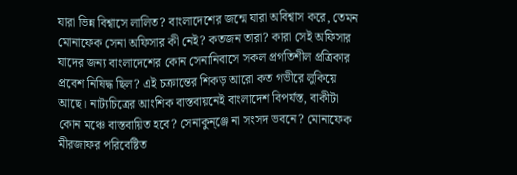যারা ভিন্ন বিশ্বাসে লালিত? বাংলাদেশের জন্মে যারা অবিশ্বাস করে, তেমন মোনাফেক সেনা অফিসার কী নেই? কতজন তারা? কারা সেই অফিসার যাদের জন্য বাংলাদেশের কোন সেনানিবাসে সকল প্রগতিশীল প্রত্রিকার প্রবেশ নিষিদ্ধ ছিল? এই চক্রান্তের শিকড় আরো কত গভীরে লুকিয়ে আছে। নাট্যচিত্রের আংশিক বাস্তবায়নেই বাংলাদেশ বিপর্যস্ত, বাকীটা কোন মঞ্চে বাস্তবায়িত হবে? সেনাকুন্ঞ্জে না সংসদ ভবনে? মোনাফেক মীরজাফর পরিবেষ্টিত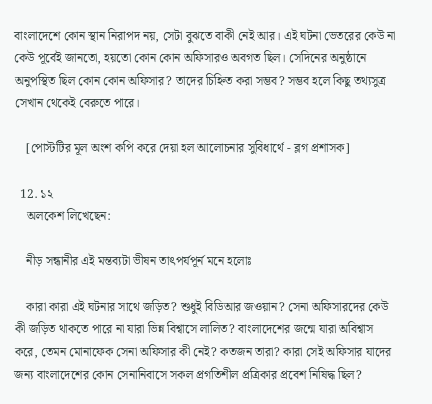বাংলাদেশে কোন স্থান নিরাপদ নয়, সেটা বুঝতে বাকী নেই আর। এই ঘটনা ভেতরের কেউ না কেউ পূর্বেই জানতো, হয়তো কোন কোন অফিসারও অবগত ছিল। সেদিনের অনুষ্ঠানে অনুপস্থিত ছিল কোন কোন অফিসার? তাদের চিহ্নিত করা সম্ভব? সম্ভব হলে কিছু তথ্যসুত্র সেখান থেকেই বেরুতে পারে।

    [পোস্টটির মূল অংশ কপি করে দেয়া হল আলোচনার সুবিধার্থে - ব্লগ প্রশাসক]

  12. ১২
    অলকেশ লিখেছেন:

    নীড় সন্ধানীর এই মন্তব্যটা ভীষন তাৎপর্যপূর্ন মনে হলোঃ

    কারা কারা এই ঘটনার সাথে জড়িত? শুধুই বিডিআর জওয়ান? সেনা অফিসারদের কেউ কী জড়িত থাকতে পারে না যারা ভিন্ন বিশ্বাসে লালিত? বাংলাদেশের জন্মে যারা অবিশ্বাস করে, তেমন মোনাফেক সেনা অফিসার কী নেই? কতজন তারা? কারা সেই অফিসার যাদের জন্য বাংলাদেশের কোন সেনানিবাসে সকল প্রগতিশীল প্রত্রিকার প্রবেশ নিষিদ্ধ ছিল?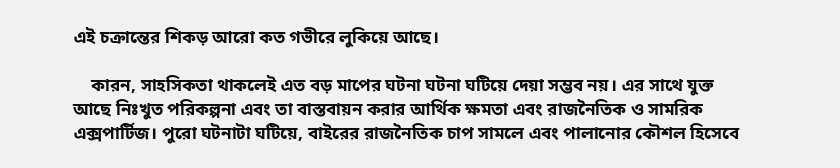এই চক্রান্তের শিকড় আরো কত গভীরে লুকিয়ে আছে।

    কারন, সাহসিকতা থাকলেই এত বড় মাপের ঘটনা ঘটনা ঘটিয়ে দেয়া সম্ভব নয়। এর সাথে যুক্ত আছে নিঃখুত পরিকল্পনা এবং তা বাস্তবায়ন করার আর্থিক ক্ষমতা এবং রাজনৈতিক ও সামরিক এক্সপার্টিজ। পুরো ঘটনাটা ঘটিয়ে, বাইরের রাজনৈতিক চাপ সামলে এবং পালানোর কৌশল হিসেবে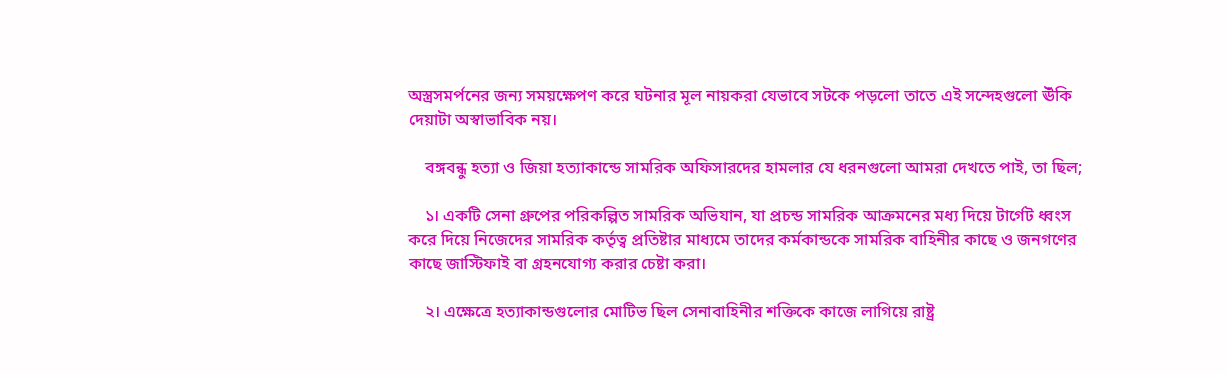অস্ত্রসমর্পনের জন্য সময়ক্ষেপণ করে ঘটনার মূল নায়করা যেভাবে সটকে পড়লো তাতে এই সন্দেহগুলো ঊঁকি দেয়াটা অস্বাভাবিক নয়।

    বঙ্গবন্ধু হত্যা ও জিয়া হত্যাকান্ডে সামরিক অফিসারদের হামলার যে ধরনগুলো আমরা দেখতে পাই, তা ছিল;

    ১। একটি সেনা গ্রুপের পরিকল্পিত সামরিক অভিযান, যা প্রচন্ড সামরিক আক্রমনের মধ্য দিয়ে টার্গেট ধ্বংস করে দিয়ে নিজেদের সামরিক কর্তৃত্ব প্রতিষ্টার মাধ্যমে তাদের কর্মকান্ডকে সামরিক বাহিনীর কাছে ও জনগণের কাছে জাস্টিফাই বা গ্রহনযোগ্য করার চেষ্টা করা।

    ২। এক্ষেত্রে হত্যাকান্ডগুলোর মোটিভ ছিল সেনাবাহিনীর শক্তিকে কাজে লাগিয়ে রাষ্ট্র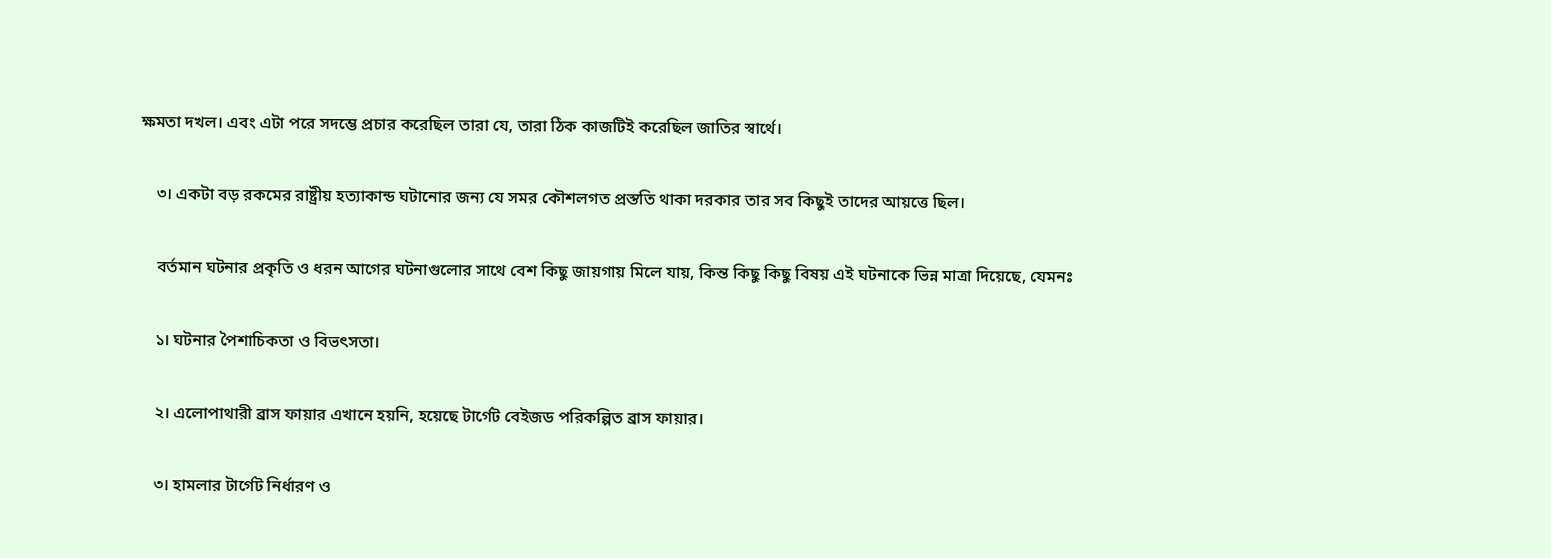ক্ষমতা দখল। এবং এটা পরে সদম্ভে প্রচার করেছিল তারা যে, তারা ঠিক কাজটিই করেছিল জাতির স্বার্থে।

    ৩। একটা বড় রকমের রাষ্ট্রীয় হত্যাকান্ড ঘটানোর জন্য যে সমর কৌশলগত প্রস্ততি থাকা দরকার তার সব কিছুই তাদের আয়ত্তে ছিল।

    বর্তমান ঘটনার প্রকৃতি ও ধরন আগের ঘটনাগুলোর সাথে বেশ কিছু জায়গায় মিলে যায়, কিন্ত কিছু কিছু বিষয় এই ঘটনাকে ভিন্ন মাত্রা দিয়েছে, যেমনঃ

    ১। ঘটনার পৈশাচিকতা ও বিভৎসতা।

    ২। এলোপাথারী ব্রাস ফায়ার এখানে হয়নি, হয়েছে টার্গেট বেইজড পরিকল্পিত ব্রাস ফায়ার।

    ৩। হামলার টার্গেট নির্ধারণ ও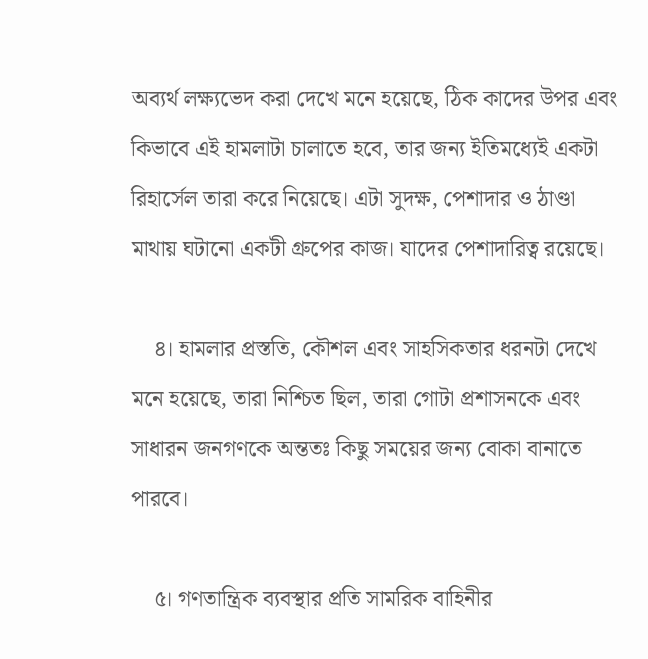অব্যর্থ লক্ষ্যভেদ করা দেখে মনে হয়েছে, ঠিক কাদের উপর এবং কিভাবে এই হামলাটা চালাতে হবে, তার জন্য ইতিমধ্যেই একটা রিহার্সেল তারা করে নিয়েছে। এটা সুদক্ষ, পেশাদার ও ঠাণ্ডা মাথায় ঘটানো একটী গ্রুপের কাজ। যাদের পেশাদারিত্ব রয়েছে।

    ৪। হামলার প্রস্ততি, কৌশল এবং সাহসিকতার ধরনটা দেখে মনে হয়েছে, তারা নিশ্চিত ছিল, তারা গোটা প্রশাসনকে এবং সাধারন জনগণকে অন্ততঃ কিছু সময়ের জন্য বোকা বানাতে পারবে।

    ৫। গণতান্ত্রিক ব্যবস্থার প্রতি সামরিক বাহিনীর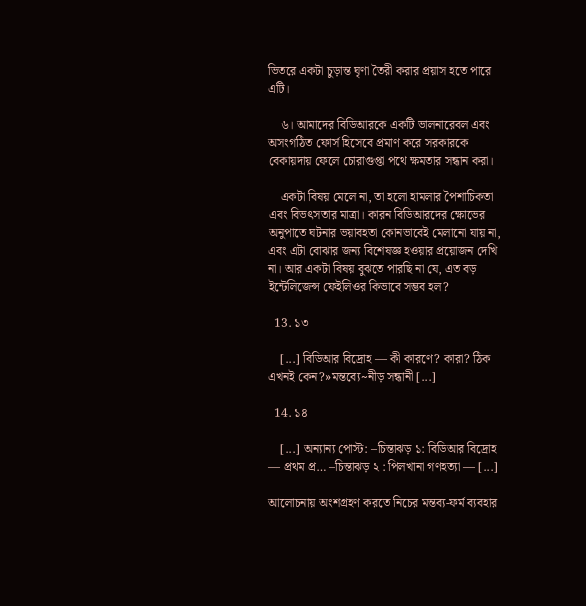ভিতরে একটা চুড়ান্ত ঘৃণা তৈরী করার প্রয়াস হতে পারে এটি।

    ৬। আমাদের বিডিআরকে একটি ভালনারেবল এবং অসংগঠিত ফোর্স হিসেবে প্রমাণ করে সরকারকে বেকায়দায় ফেলে চোরাগুপ্তা পথে ক্ষমতার সন্ধান করা।

    একটা বিষয় মেলে না, তা হলো হামলার পৈশাচিকতা এবং বিভৎসতার মাত্রা। কারন বিডিআরদের ক্ষোভের অনুপাতে ঘটনার ভয়াবহতা কোনভাবেই মেলানো যায় না, এবং এটা বোঝার জন্য বিশেষজ্ঞ হওয়ার প্রয়োজন দেখি না। আর একটা বিষয় বুঝতে পারছি না যে, এত বড় ইন্টেলিজেন্স ফেইলিওর কিভাবে সম্ভব হল?

  13. ১৩

    [...] বিডিআর বিদ্রোহ — কী কারণে? কারা? ঠিক এখনই কেন?»মন্তব্যে~নীড় সন্ধানী [...]

  14. ১৪

    [...] অন্যান্য পোস্ট: –চিন্তাঝড় ১: বিডিআর বিদ্রোহ — প্রথম প্র… –চিন্তাঝড় ২ : পিলখানা গণহত্যা‌‌ — [...]

আলোচনায় অংশগ্রহণ করতে নিচের মন্তব্য-ফর্ম ব্যবহার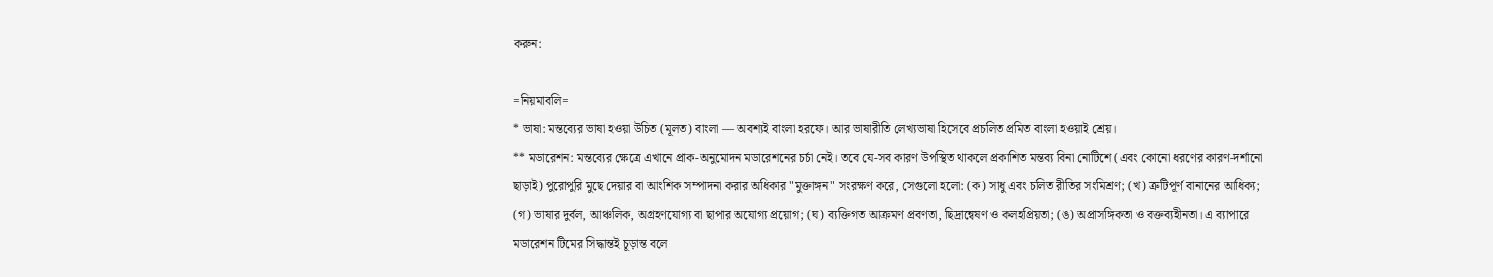করুন:

=নিয়মাবলি=
* ভাষা: মন্তব্যের ভাষা হওয়া উচিত (মূলত) বাংলা — অবশ্যই বাংলা হরফে। আর ভাষারীতি লেখ্যভাষা হিসেবে প্রচলিত প্রমিত বাংলা হওয়াই শ্রেয়।
** মডারেশন: মন্তব্যের ক্ষেত্রে এখানে প্রাক-অনুমোদন মডারেশনের চর্চা নেই। তবে যে-সব কারণ উপস্থিত থাকলে প্রকাশিত মন্তব্য বিনা নোটিশে (এবং কোনো ধরণের কারণ-দর্শানো ছাড়াই) পুরোপুরি মুছে দেয়ার বা আংশিক সম্পাদনা করার অধিকার "মুক্তাঙ্গন" সংরক্ষণ করে, সেগুলো হলো: (ক) সাধু এবং চলিত রীতির সংমিশ্রণ; (খ) ত্রুটিপূর্ণ বানানের আধিক্য; (গ) ভাষার দুর্বল, আঞ্চলিক, অগ্রহণযোগ্য বা ছাপার অযোগ্য প্রয়োগ; (ঘ) ব্যক্তিগত আক্রমণ প্রবণতা, ছিদ্রান্বেষণ ও কলহপ্রিয়তা; (ঙ) অপ্রাসঙ্গিকতা ও বক্তব্যহীনতা। এ ব্যাপারে মডারেশন টিমের সিদ্ধান্তই চূড়ান্ত বলে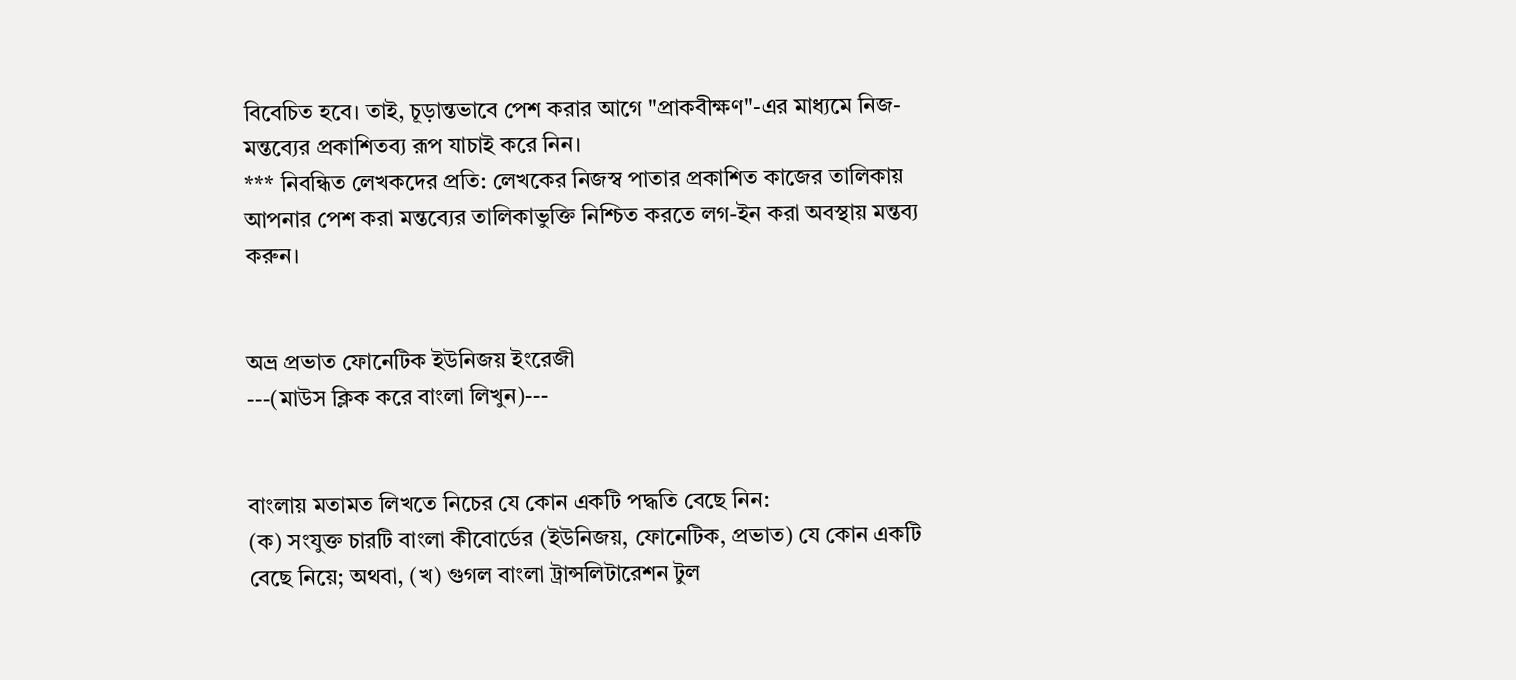বিবেচিত হবে। তাই, চূড়ান্তভাবে পেশ করার আগে "প্রাকবীক্ষণ"-এর মাধ্যমে নিজ-মন্তব্যের প্রকাশিতব্য রূপ যাচাই করে নিন।
*** নিবন্ধিত লেখকদের প্রতি: লেখকের নিজস্ব পাতার প্রকাশিত কাজের তালিকায় আপনার পেশ করা মন্তব্যের তালিকাভুক্তি নিশ্চিত করতে লগ-ইন করা অবস্থায় মন্তব্য করুন।


অভ্র প্রভাত ফোনেটিক ইউনিজয় ইংরেজী
---(মাউস ক্লিক করে বাংলা লিখুন)---


বাংলায় মতামত লিখতে নিচের যে কোন একটি পদ্ধতি বেছে নিন:
(ক) সংযুক্ত চারটি বাংলা কী‌বোর্ডের (ইউনিজয়, ফোনেটিক, প্রভাত) যে কোন একটি বেছে নিয়ে; অথবা, (খ) গুগল বাংলা ট্রান্সলিটারেশন টুল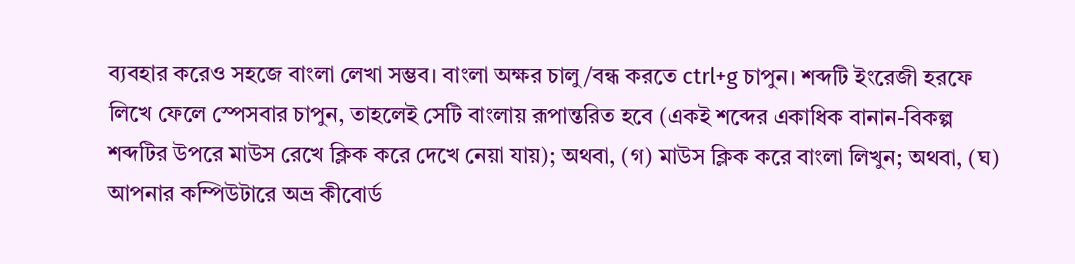ব্যবহার করেও সহজে বাংলা লেখা সম্ভব। বাংলা অক্ষর চালু/বন্ধ করতে ctrl+g চাপুন। শব্দটি ইংরেজী হরফে লিখে ফেলে স্পেসবার চাপুন, তাহলেই সেটি বাংলায় রূপান্তরিত হবে (একই শব্দের একাধিক বানান-বিকল্প শব্দটির উপরে মাউস রেখে ক্লিক করে দেখে নেয়া যায়); অথবা, (গ) মাউস ক্লিক করে বাংলা লিখুন; অথবা, (ঘ) আপনার কম্পিউটারে অভ্র কীবোর্ড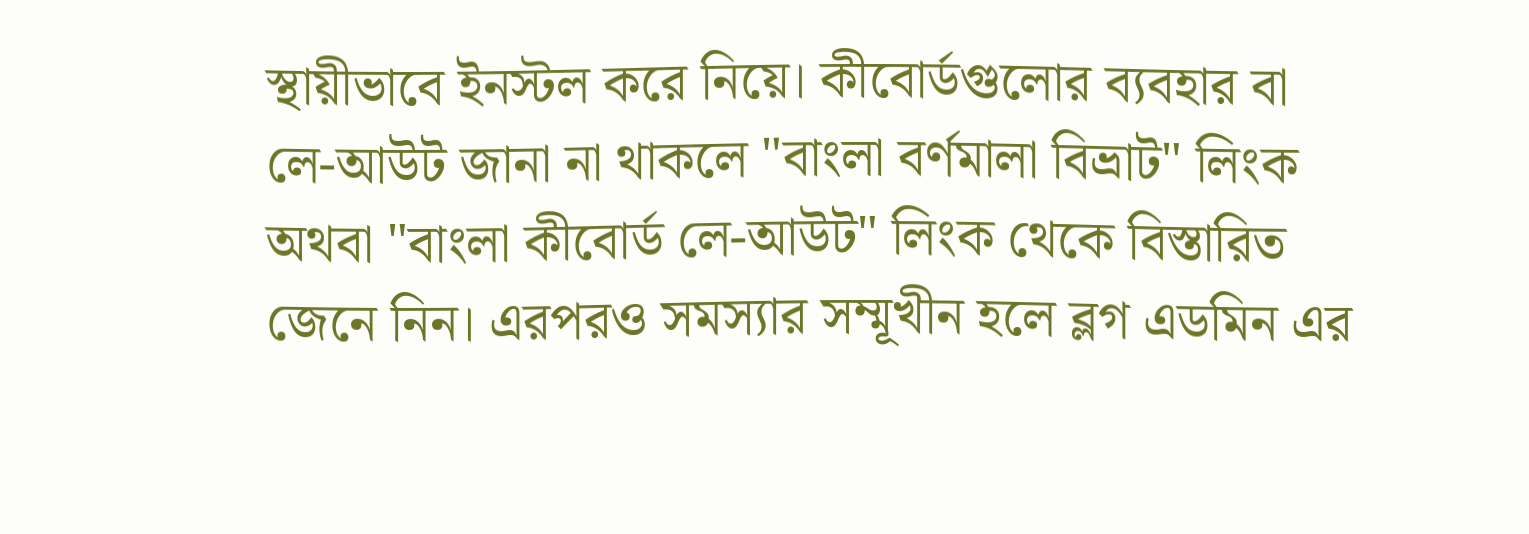স্থায়ীভাবে ইনস্টল করে নিয়ে। কীবোর্ডগুলোর ব্যবহার বা লে‌-আউট জানা না থাকলে "বাংলা বর্ণমালা বিভ্রাট" লিংক অথবা "বাংলা কীবোর্ড লে-আউট" লিংক থেকে বিস্তারিত জেনে নিন। এরপরও সমস্যার সম্মূখীন হলে ব্লগ এডমিন এর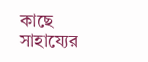কাছে সাহায্যের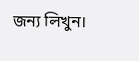জন্য লিখুন।